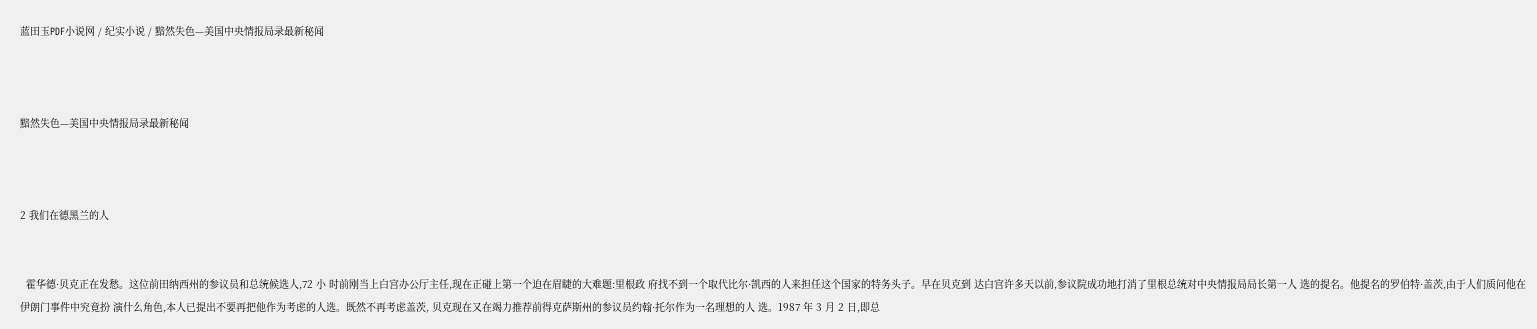蓝田玉PDF小说网 / 纪实小说 / 黯然失色—美国中央情报局录最新秘闻



黯然失色—美国中央情报局录最新秘闻



2 我们在德黑兰的人


  霍华德·贝克正在发愁。这位前田纳西州的参议员和总统候选人,72 小 时前刚当上白宫办公厅主任,现在正碰上第一个迫在眉睫的大难题:里根政 府找不到一个取代比尔·凯西的人来担任这个国家的特务头子。早在贝克到 达白宫许多天以前,参议院成功地打消了里根总统对中央情报局局长第一人 选的提名。他提名的罗伯特·盖茨,由于人们质问他在伊朗门事件中究竟扮 演什么角色,本人已提出不要再把他作为考虑的人选。既然不再考虑盖茨, 贝克现在又在竭力推荐前得克萨斯州的参议员约翰·托尔作为一名理想的人 选。1987 年 3 月 2 日,即总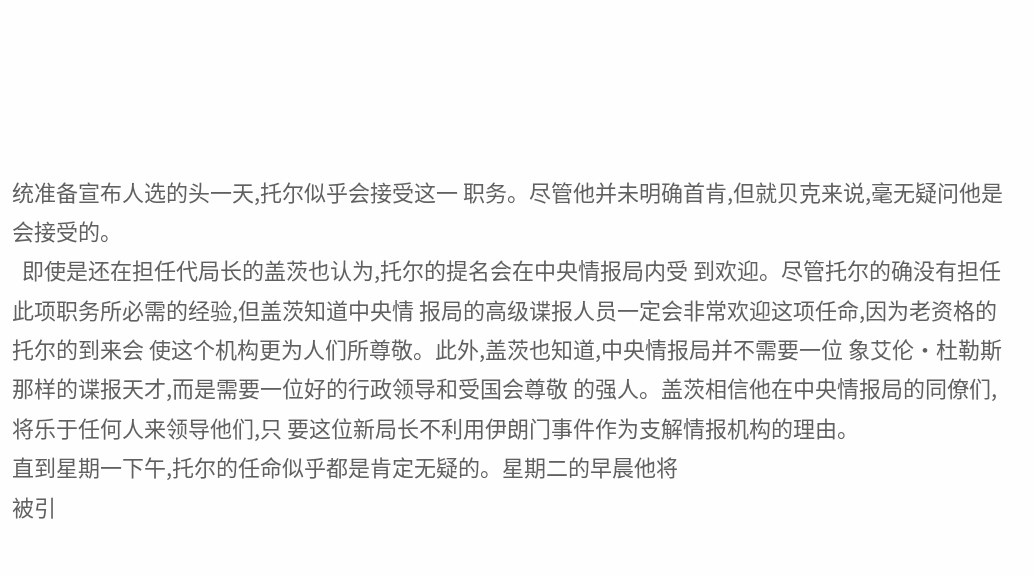统准备宣布人选的头一天,托尔似乎会接受这一 职务。尽管他并未明确首肯,但就贝克来说,毫无疑问他是会接受的。
  即使是还在担任代局长的盖茨也认为,托尔的提名会在中央情报局内受 到欢迎。尽管托尔的确没有担任此项职务所必需的经验,但盖茨知道中央情 报局的高级谍报人员一定会非常欢迎这项任命,因为老资格的托尔的到来会 使这个机构更为人们所尊敬。此外,盖茨也知道,中央情报局并不需要一位 象艾伦·杜勒斯那样的谍报天才,而是需要一位好的行政领导和受国会尊敬 的强人。盖茨相信他在中央情报局的同僚们,将乐于任何人来领导他们,只 要这位新局长不利用伊朗门事件作为支解情报机构的理由。
直到星期一下午,托尔的任命似乎都是肯定无疑的。星期二的早晨他将
被引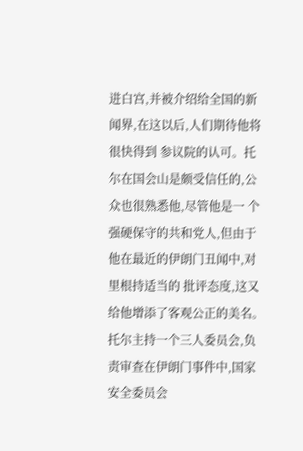进白宫,并被介绍给全国的新闻界,在这以后,人们期待他将很快得到 参议院的认可。托尔在国会山是颇受信任的,公众也很熟悉他,尽管他是一 个强硬保守的共和党人,但由于他在最近的伊朗门丑闻中,对里根持适当的 批评态度,这又给他增添了客观公正的美名。
托尔主持一个三人委员会,负责审查在伊朗门事件中,国家安全委员会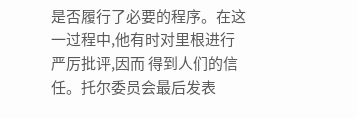是否履行了必要的程序。在这一过程中,他有时对里根进行严厉批评,因而 得到人们的信任。托尔委员会最后发表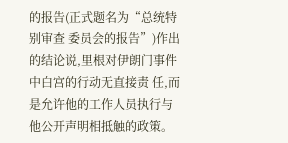的报告(正式题名为“总统特别审查 委员会的报告”)作出的结论说,里根对伊朗门事件中白宫的行动无直接责 任,而是允许他的工作人员执行与他公开声明相抵触的政策。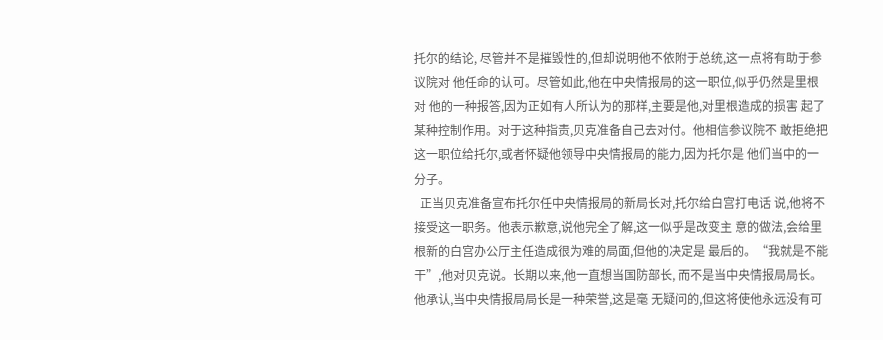托尔的结论, 尽管并不是摧毁性的,但却说明他不依附于总统,这一点将有助于参议院对 他任命的认可。尽管如此,他在中央情报局的这一职位,似乎仍然是里根对 他的一种报答,因为正如有人所认为的那样,主要是他,对里根造成的损害 起了某种控制作用。对于这种指责,贝克准备自己去对付。他相信参议院不 敢拒绝把这一职位给托尔,或者怀疑他领导中央情报局的能力,因为托尔是 他们当中的一分子。
  正当贝克准备宣布托尔任中央情报局的新局长对,托尔给白宫打电话 说,他将不接受这一职务。他表示歉意,说他完全了解,这一似乎是改变主 意的做法,会给里根新的白宫办公厅主任造成很为难的局面,但他的决定是 最后的。“我就是不能干”,他对贝克说。长期以来,他一直想当国防部长, 而不是当中央情报局局长。他承认,当中央情报局局长是一种荣誉,这是毫 无疑问的,但这将使他永远没有可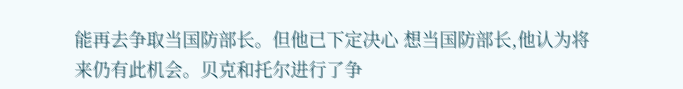能再去争取当国防部长。但他已下定决心 想当国防部长,他认为将来仍有此机会。贝克和托尔进行了争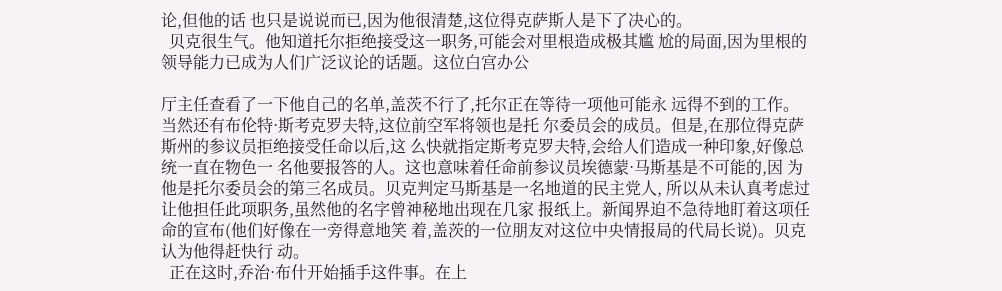论,但他的话 也只是说说而已,因为他很清楚,这位得克萨斯人是下了决心的。
  贝克很生气。他知道托尔拒绝接受这一职务,可能会对里根造成极其尴 尬的局面,因为里根的领导能力已成为人们广泛议论的话题。这位白宫办公

厅主任查看了一下他自己的名单,盖茨不行了,托尔正在等待一项他可能永 远得不到的工作。当然还有布伦特·斯考克罗夫特,这位前空军将领也是托 尔委员会的成员。但是,在那位得克萨斯州的参议员拒绝接受任命以后,这 么快就指定斯考克罗夫特,会给人们造成一种印象,好像总统一直在物色一 名他要报答的人。这也意味着任命前参议员埃德蒙·马斯基是不可能的,因 为他是托尔委员会的第三名成员。贝克判定马斯基是一名地道的民主党人, 所以从未认真考虑过让他担任此项职务,虽然他的名字曾神秘地出现在几家 报纸上。新闻界迫不急待地盯着这项任命的宣布(他们好像在一旁得意地笑 着,盖茨的一位朋友对这位中央情报局的代局长说)。贝克认为他得赶快行 动。
  正在这时,乔治·布什开始插手这件事。在上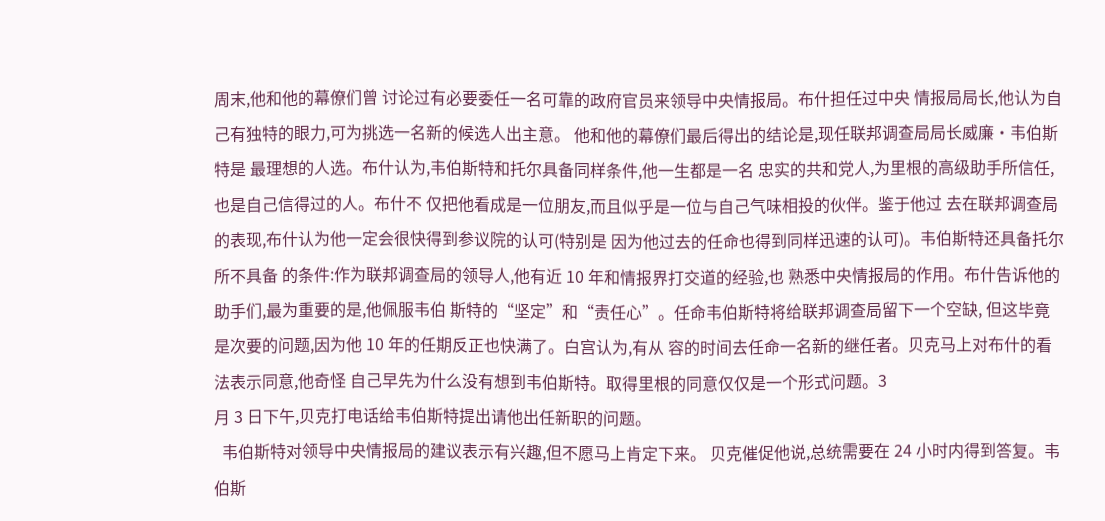周末,他和他的幕僚们曾 讨论过有必要委任一名可靠的政府官员来领导中央情报局。布什担任过中央 情报局局长,他认为自己有独特的眼力,可为挑选一名新的候选人出主意。 他和他的幕僚们最后得出的结论是,现任联邦调查局局长威廉·韦伯斯特是 最理想的人选。布什认为,韦伯斯特和托尔具备同样条件,他一生都是一名 忠实的共和党人,为里根的高级助手所信任,也是自己信得过的人。布什不 仅把他看成是一位朋友,而且似乎是一位与自己气味相投的伙伴。鉴于他过 去在联邦调查局的表现,布什认为他一定会很快得到参议院的认可(特别是 因为他过去的任命也得到同样迅速的认可)。韦伯斯特还具备托尔所不具备 的条件:作为联邦调查局的领导人,他有近 10 年和情报界打交道的经验,也 熟悉中央情报局的作用。布什告诉他的助手们,最为重要的是,他佩服韦伯 斯特的“坚定”和“责任心”。任命韦伯斯特将给联邦调查局留下一个空缺, 但这毕竟是次要的问题,因为他 10 年的任期反正也快满了。白宫认为,有从 容的时间去任命一名新的继任者。贝克马上对布什的看法表示同意,他奇怪 自己早先为什么没有想到韦伯斯特。取得里根的同意仅仅是一个形式问题。3
月 3 日下午,贝克打电话给韦伯斯特提出请他出任新职的问题。
  韦伯斯特对领导中央情报局的建议表示有兴趣,但不愿马上肯定下来。 贝克催促他说,总统需要在 24 小时内得到答复。韦伯斯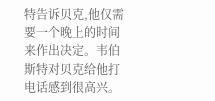特告诉贝克,他仅需 要一个晚上的时间来作出决定。韦伯斯特对贝克给他打电话感到很高兴。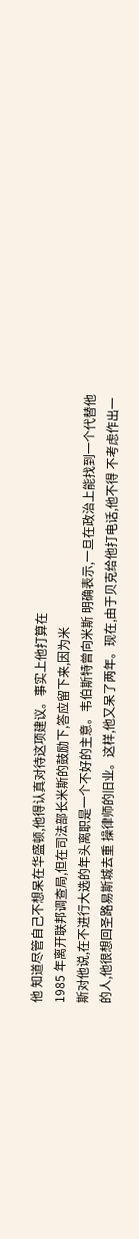他 知道尽管自己不想呆在华盛顿,他得认真对待这项建议。事实上他打算在
1985 年离开联邦调查局,但在司法部长米斯的鼓励下,答应留下来,因为米
斯对他说,在不进行大选的年头离职是一个不好的主意。韦伯斯特曾向米斯 明确表示,一旦在政治上能找到一个代替他的人,他很想回圣路易斯城去重 操律师的旧业。这样,他又呆了两年。现在,由于贝克给他打电话,他不得 不考虑作出一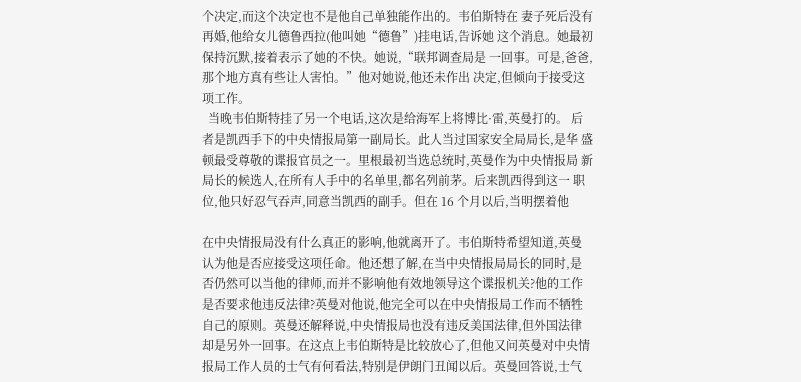个决定,而这个决定也不是他自己单独能作出的。韦伯斯特在 妻子死后没有再婚,他给女儿德鲁西拉(他叫她“德鲁”)挂电话,告诉她 这个消息。她最初保持沉默,接着表示了她的不快。她说,“联邦调查局是 一回事。可是,爸爸,那个地方真有些让人害怕。”他对她说,他还未作出 决定,但倾向于接受这项工作。
  当晚韦伯斯特挂了另一个电话,这次是给海军上将博比·雷,英曼打的。 后者是凯西手下的中央情报局第一副局长。此人当过国家安全局局长,是华 盛顿最受尊敬的谍报官员之一。里根最初当选总统时,英曼作为中央情报局 新局长的候选人,在所有人手中的名单里,都名列前茅。后来凯西得到这一 职位,他只好忍气吞声,同意当凯西的副手。但在 16 个月以后,当明摆着他

在中央情报局没有什么真正的影响,他就离开了。韦伯斯特希望知道,英曼 认为他是否应接受这项任命。他还想了解,在当中央情报局局长的同时,是 否仍然可以当他的律师,而并不影响他有效地领导这个谍报机关?他的工作 是否要求他违反法律?英曼对他说,他完全可以在中央情报局工作而不牺牲 自己的原则。英曼还解释说,中央情报局也没有违反美国法律,但外国法律 却是另外一回事。在这点上韦伯斯特是比较放心了,但他又问英曼对中央情 报局工作人员的士气有何看法,特别是伊朗门丑闻以后。英曼回答说,士气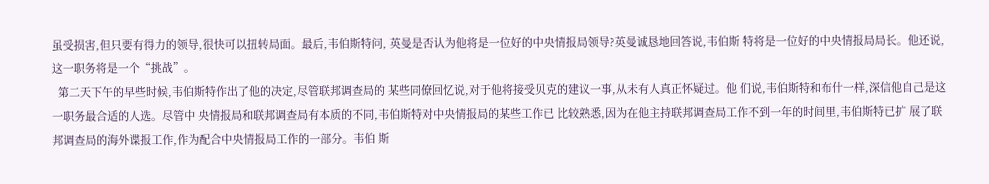虽受损害,但只要有得力的领导,很快可以扭转局面。最后,韦伯斯特问, 英曼是否认为他将是一位好的中央情报局领导?英曼诚恳地回答说,韦伯斯 特将是一位好的中央情报局局长。他还说,这一职务将是一个“挑战”。
  第二天下午的早些时候,韦伯斯特作出了他的决定,尽管联邦调查局的 某些同僚回忆说,对于他将接受贝克的建议一事,从未有人真正怀疑过。他 们说,韦伯斯特和布什一样,深信他自己是这一职务最合适的人选。尽管中 央情报局和联邦调查局有本质的不同,韦伯斯特对中央情报局的某些工作已 比较熟悉,因为在他主持联邦调查局工作不到一年的时间里,韦伯斯特已扩 展了联邦调查局的海外谍报工作,作为配合中央情报局工作的一部分。韦伯 斯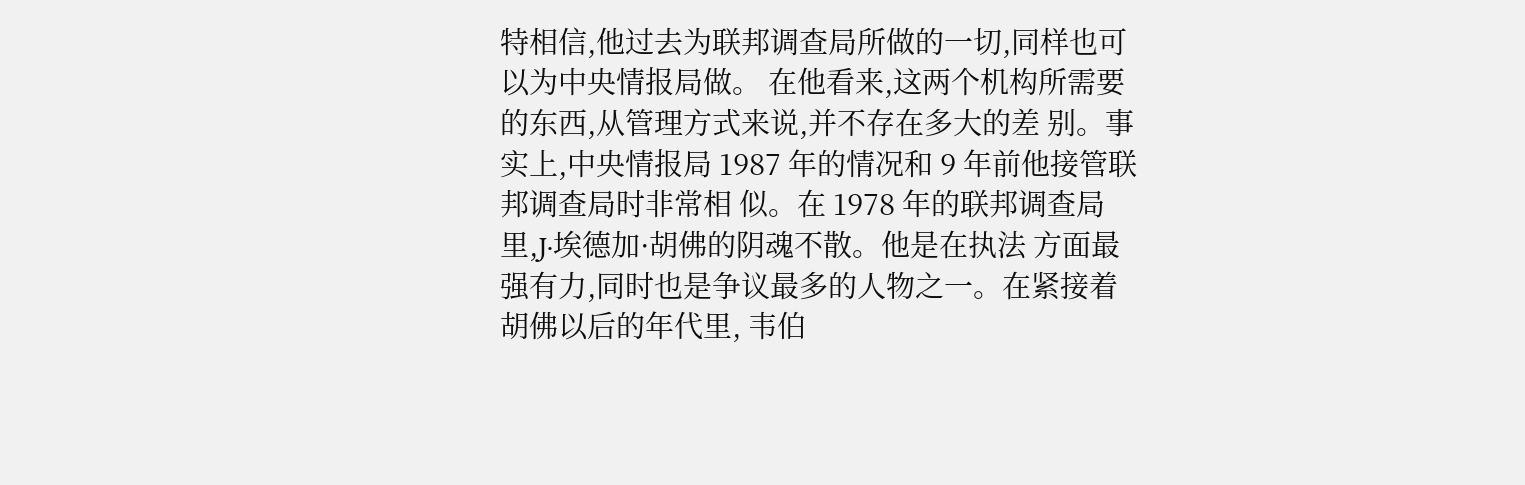特相信,他过去为联邦调查局所做的一切,同样也可以为中央情报局做。 在他看来,这两个机构所需要的东西,从管理方式来说,并不存在多大的差 别。事实上,中央情报局 1987 年的情况和 9 年前他接管联邦调查局时非常相 似。在 1978 年的联邦调查局里,J·埃德加·胡佛的阴魂不散。他是在执法 方面最强有力,同时也是争议最多的人物之一。在紧接着胡佛以后的年代里, 韦伯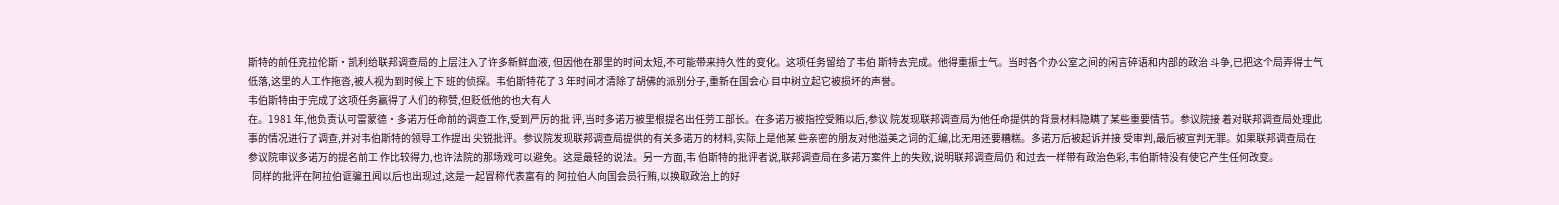斯特的前任克拉伦斯·凯利给联邦调查局的上层注入了许多新鲜血液, 但因他在那里的时间太短,不可能带来持久性的变化。这项任务留给了韦伯 斯特去完成。他得重振士气。当时各个办公室之间的闲言碎语和内部的政治 斗争,已把这个局弄得士气低落,这里的人工作拖沓,被人视为到时候上下 班的侦探。韦伯斯特花了 3 年时间才清除了胡佛的派别分子,重新在国会心 目中树立起它被损坏的声誉。
韦伯斯特由于完成了这项任务赢得了人们的称赞,但贬低他的也大有人
在。1981 年,他负责认可雷蒙德·多诺万任命前的调查工作,受到严厉的批 评,当时多诺万被里根提名出任劳工部长。在多诺万被指控受贿以后,参议 院发现联邦调查局为他任命提供的背景材料隐瞒了某些重要情节。参议院接 着对联邦调查局处理此事的情况进行了调查,并对韦伯斯特的领导工作提出 尖锐批评。参议院发现联邦调查局提供的有关多诺万的材料,实际上是他某 些亲密的朋友对他溢美之词的汇编,比无用还要糟糕。多诺万后被起诉并接 受审判,最后被宣判无罪。如果联邦调查局在参议院审议多诺万的提名前工 作比较得力,也许法院的那场戏可以避免。这是最轻的说法。另一方面,韦 伯斯特的批评者说,联邦调查局在多诺万案件上的失败,说明联邦调查局仍 和过去一样带有政治色彩,韦伯斯特没有使它产生任何改变。
  同样的批评在阿拉伯诓骗丑闻以后也出现过,这是一起冒称代表富有的 阿拉伯人向国会员行贿,以换取政治上的好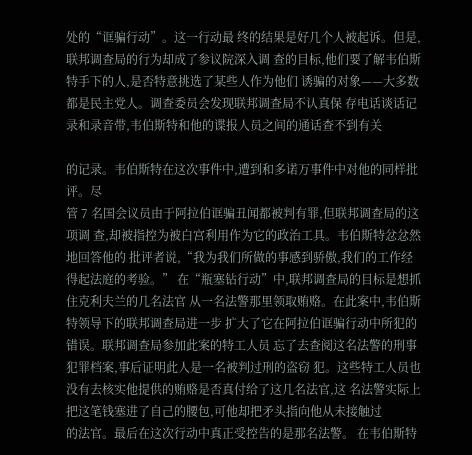处的“诓骗行动”。这一行动最 终的结果是好几个人被起诉。但是,联邦调查局的行为却成了参议院深入调 查的目标,他们要了解韦伯斯特手下的人,是否特意挑选了某些人作为他们 诱骗的对象——大多数都是民主党人。调查委员会发现联邦调查局不认真保 存电话谈话记录和录音带,韦伯斯特和他的谍报人员之间的通话查不到有关

的记录。韦伯斯特在这次事件中,遭到和多诺万事件中对他的同样批评。尽
管 7 名国会议员由于阿拉伯诓骗丑闻都被判有罪,但联邦调查局的这项调 查,却被指控为被白宫利用作为它的政治工具。韦伯斯特忿忿然地回答他的 批评者说,“我为我们所做的事感到骄傲,我们的工作经得起法庭的考验。” 在“瓶塞钻行动”中,联邦调查局的目标是想抓住克利夫兰的几名法官 从一名法警那里领取贿赂。在此案中,韦伯斯特领导下的联邦调查局进一步 扩大了它在阿拉伯诓骗行动中所犯的错误。联邦调查局参加此案的特工人员 忘了去查阅这名法警的刑事犯罪档案,事后证明此人是一名被判过刑的盗窃 犯。这些特工人员也没有去核实他提供的贿赂是否真付给了这几名法官,这 名法警实际上把这笔钱塞进了自己的腰包,可他却把矛头指向他从未接触过
的法官。最后在这次行动中真正受控告的是那名法警。 在韦伯斯特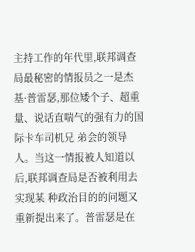主持工作的年代里,联邦调查局最秘密的情报员之一是杰
基·普雷瑟,那位矮个子、超重量、说话直喘气的强有力的国际卡车司机兄 弟会的领导人。当这一情报被人知道以后,联邦调查局是否被利用去实现某 种政治目的的问题又重新提出来了。普雷瑟是在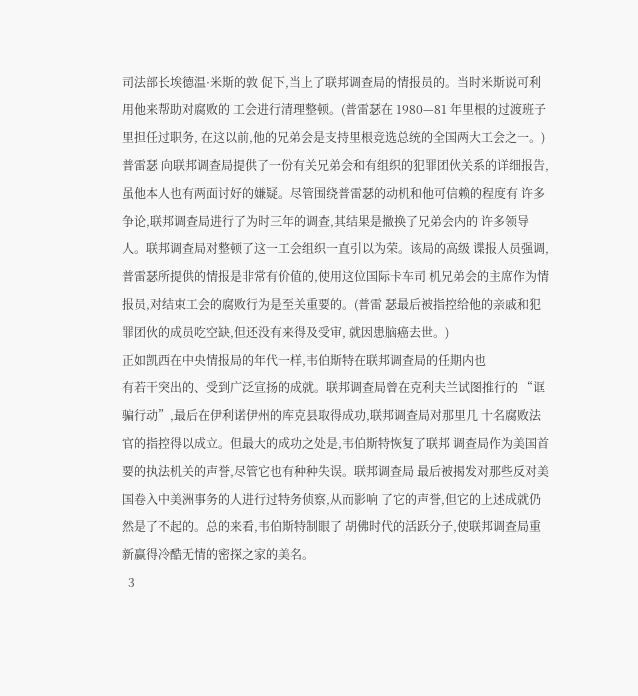司法部长埃德温·米斯的敦 促下,当上了联邦调查局的情报员的。当时米斯说可利用他来帮助对腐败的 工会进行清理整顿。(普雷瑟在 1980—81 年里根的过渡班子里担任过职务, 在这以前,他的兄弟会是支持里根竞选总统的全国两大工会之一。)普雷瑟 向联邦调查局提供了一份有关兄弟会和有组织的犯罪团伙关系的详细报告, 虽他本人也有两面讨好的嫌疑。尽管围绕普雷瑟的动机和他可信赖的程度有 许多争论,联邦调查局进行了为时三年的调查,其结果是撤换了兄弟会内的 许多领导人。联邦调查局对整顿了这一工会组织一直引以为荣。该局的高级 谍报人员强调,普雷瑟所提供的情报是非常有价值的,使用这位国际卡车司 机兄弟会的主席作为情报员,对结束工会的腐败行为是至关重要的。(普雷 瑟最后被指控给他的亲戚和犯罪团伙的成员吃空缺,但还没有来得及受审, 就因患脑癌去世。)
正如凯西在中央情报局的年代一样,韦伯斯特在联邦调查局的任期内也
有若干突出的、受到广泛宣扬的成就。联邦调查局曾在克利夫兰试图推行的 “诓骗行动”,最后在伊利诺伊州的库克县取得成功,联邦调查局对那里几 十名腐败法官的指控得以成立。但最大的成功之处是,韦伯斯特恢复了联邦 调查局作为美国首要的执法机关的声誉,尽管它也有种种失误。联邦调查局 最后被揭发对那些反对美国卷入中美洲事务的人进行过特务侦察,从而影响 了它的声誉,但它的上述成就仍然是了不起的。总的来看,韦伯斯特制眼了 胡佛时代的活跃分子,使联邦调查局重新赢得冷酷无情的密探之家的美名。
  3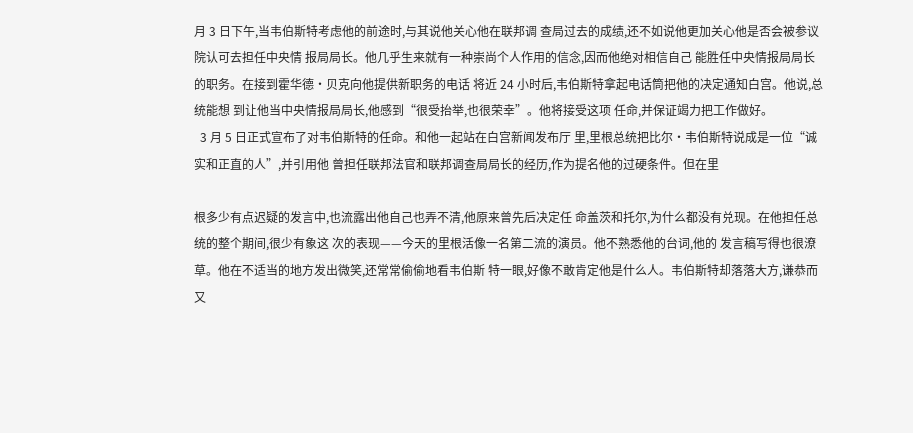月 3 日下午,当韦伯斯特考虑他的前途时,与其说他关心他在联邦调 查局过去的成绩,还不如说他更加关心他是否会被参议院认可去担任中央情 报局局长。他几乎生来就有一种崇尚个人作用的信念,因而他绝对相信自己 能胜任中央情报局局长的职务。在接到霍华德·贝克向他提供新职务的电话 将近 24 小时后,韦伯斯特拿起电话筒把他的决定通知白宫。他说,总统能想 到让他当中央情报局局长,他感到“很受抬举,也很荣幸”。他将接受这项 任命,并保证竭力把工作做好。
  3 月 5 日正式宣布了对韦伯斯特的任命。和他一起站在白宫新闻发布厅 里,里根总统把比尔·韦伯斯特说成是一位“诚实和正直的人”,并引用他 曾担任联邦法官和联邦调查局局长的经历,作为提名他的过硬条件。但在里

根多少有点迟疑的发言中,也流露出他自己也弄不清,他原来曾先后决定任 命盖茨和托尔,为什么都没有兑现。在他担任总统的整个期间,很少有象这 次的表现——今天的里根活像一名第二流的演员。他不熟悉他的台词,他的 发言稿写得也很潦草。他在不适当的地方发出微笑,还常常偷偷地看韦伯斯 特一眼,好像不敢肯定他是什么人。韦伯斯特却落落大方,谦恭而又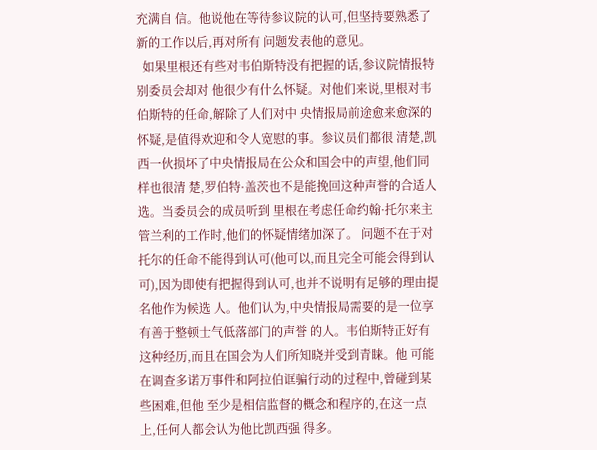充满自 信。他说他在等待参议院的认可,但坚持要熟悉了新的工作以后,再对所有 问题发表他的意见。
  如果里根还有些对韦伯斯特没有把握的话,参议院情报特别委员会却对 他很少有什么怀疑。对他们来说,里根对韦伯斯特的任命,解除了人们对中 央情报局前途愈来愈深的怀疑,是值得欢迎和令人宽慰的事。参议员们都很 清楚,凯西一伙损坏了中央情报局在公众和国会中的声望,他们同样也很清 楚,罗伯特·盖茨也不是能挽回这种声誉的合适人选。当委员会的成员听到 里根在考虑任命约翰·托尔来主管兰利的工作时,他们的怀疑情绪加深了。 问题不在于对托尔的任命不能得到认可(他可以,而且完全可能会得到认 可),因为即使有把握得到认可,也并不说明有足够的理由提名他作为候选 人。他们认为,中央情报局需要的是一位享有善于整顿士气低落部门的声誉 的人。韦伯斯特正好有这种经历,而且在国会为人们所知晓并受到青睐。他 可能在调查多诺万事件和阿拉伯诓骗行动的过程中,曾碰到某些困难,但他 至少是相信监督的概念和程序的,在这一点上,任何人都会认为他比凯西强 得多。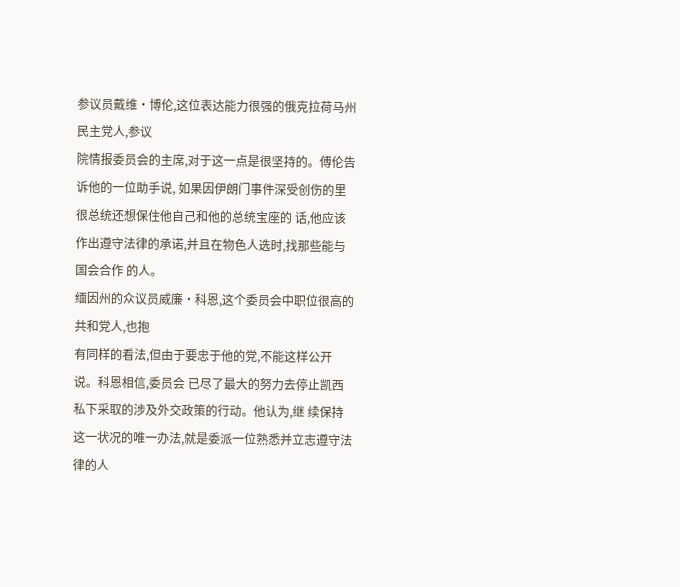参议员戴维·博伦,这位表达能力很强的俄克拉荷马州民主党人,参议
院情报委员会的主席,对于这一点是很坚持的。傅伦告诉他的一位助手说, 如果因伊朗门事件深受创伤的里很总统还想保住他自己和他的总统宝座的 话,他应该作出遵守法律的承诺,并且在物色人选时,找那些能与国会合作 的人。
缅因州的众议员威廉·科恩,这个委员会中职位很高的共和党人,也抱
有同样的看法,但由于要忠于他的党,不能这样公开说。科恩相信,委员会 已尽了最大的努力去停止凯西私下采取的涉及外交政策的行动。他认为,继 续保持这一状况的唯一办法,就是委派一位熟悉并立志遵守法律的人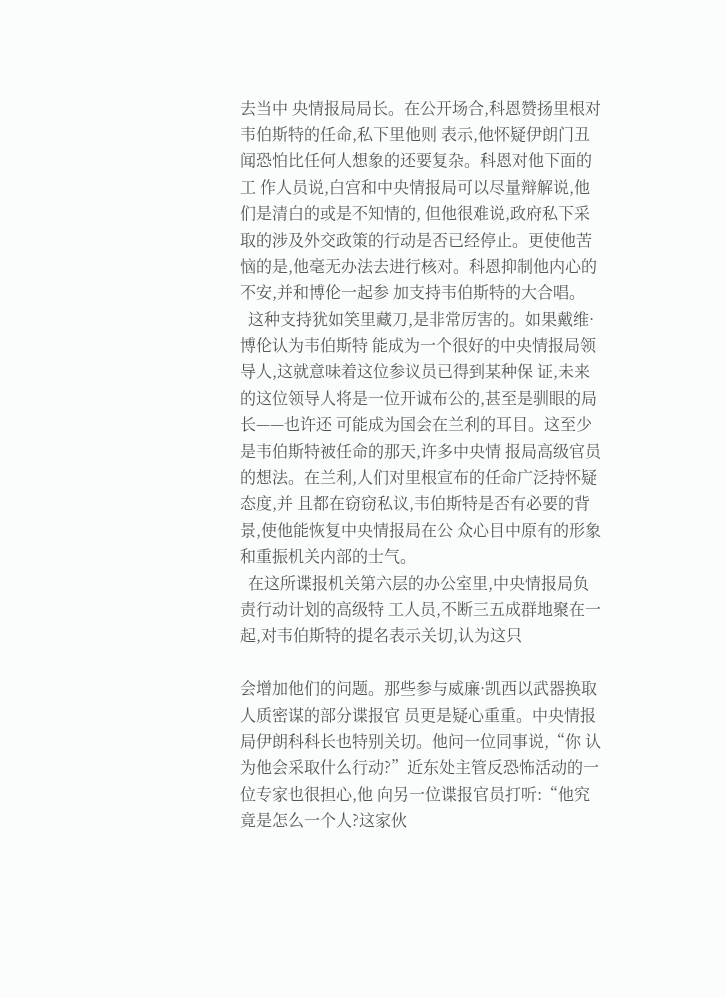去当中 央情报局局长。在公开场合,科恩赞扬里根对韦伯斯特的任命,私下里他则 表示,他怀疑伊朗门丑闻恐怕比任何人想象的还要复杂。科恩对他下面的工 作人员说,白宫和中央情报局可以尽量辩解说,他们是清白的或是不知情的, 但他很难说,政府私下采取的涉及外交政策的行动是否已经停止。更使他苦 恼的是,他毫无办法去进行核对。科恩抑制他内心的不安,并和博伦一起参 加支持韦伯斯特的大合唱。
  这种支持犹如笑里藏刀,是非常厉害的。如果戴维·博伦认为韦伯斯特 能成为一个很好的中央情报局领导人,这就意味着这位参议员已得到某种保 证,未来的这位领导人将是一位开诚布公的,甚至是驯眼的局长——也许还 可能成为国会在兰利的耳目。这至少是韦伯斯特被任命的那天,许多中央情 报局高级官员的想法。在兰利,人们对里根宣布的任命广泛持怀疑态度,并 且都在窃窃私议,韦伯斯特是否有必要的背景,使他能恢复中央情报局在公 众心目中原有的形象和重振机关内部的士气。
  在这所谍报机关第六层的办公室里,中央情报局负责行动计划的高级特 工人员,不断三五成群地聚在一起,对韦伯斯特的提名表示关切,认为这只

会增加他们的问题。那些参与威廉·凯西以武器换取人质密谋的部分谍报官 员更是疑心重重。中央情报局伊朗科科长也特别关切。他问一位同事说,“你 认为他会采取什么行动?”近东处主管反恐怖活动的一位专家也很担心,他 向另一位谍报官员打听:“他究竟是怎么一个人?这家伙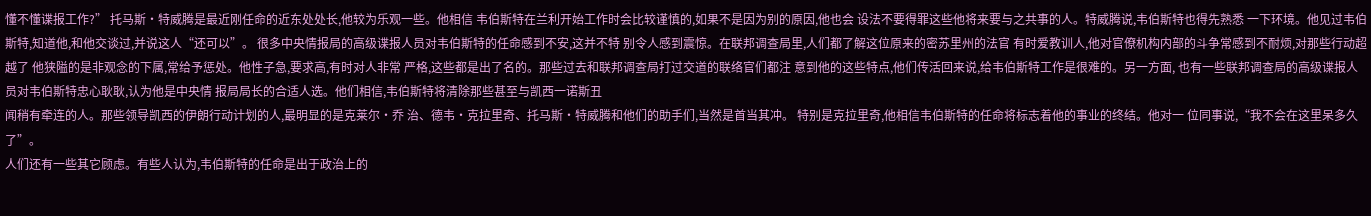懂不懂谍报工作?” 托马斯·特威腾是最近刚任命的近东处处长,他较为乐观一些。他相信 韦伯斯特在兰利开始工作时会比较谨慎的,如果不是因为别的原因,他也会 设法不要得罪这些他将来要与之共事的人。特威腾说,韦伯斯特也得先熟悉 一下环境。他见过韦伯斯特,知道他,和他交谈过,并说这人“还可以”。 很多中央情报局的高级谍报人员对韦伯斯特的任命感到不安,这并不特 别令人感到震惊。在联邦调查局里,人们都了解这位原来的密苏里州的法官 有时爱教训人,他对官僚机构内部的斗争常感到不耐烦,对那些行动超越了 他狭隘的是非观念的下属,常给予惩处。他性子急,要求高,有时对人非常 严格,这些都是出了名的。那些过去和联邦调查局打过交道的联络官们都注 意到他的这些特点,他们传活回来说,给韦伯斯特工作是很难的。另一方面, 也有一些联邦调查局的高级谍报人员对韦伯斯特忠心耿耿,认为他是中央情 报局局长的合适人选。他们相信,韦伯斯特将清除那些甚至与凯西一诺斯丑
闻稍有牵连的人。那些领导凯西的伊朗行动计划的人,最明显的是克莱尔·乔 治、德韦·克拉里奇、托马斯·特威腾和他们的助手们,当然是首当其冲。 特别是克拉里奇,他相信韦伯斯特的任命将标志着他的事业的终结。他对一 位同事说,“我不会在这里呆多久了”。
人们还有一些其它顾虑。有些人认为,韦伯斯特的任命是出于政治上的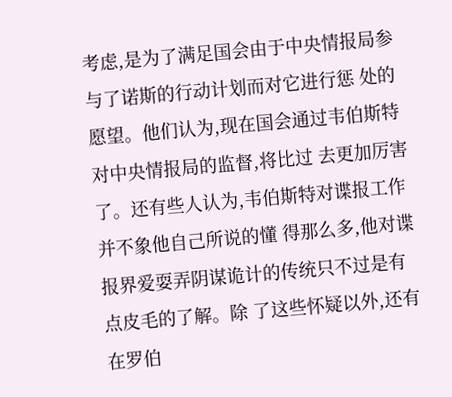考虑,是为了满足国会由于中央情报局参与了诺斯的行动计划而对它进行惩 处的愿望。他们认为,现在国会通过韦伯斯特对中央情报局的监督,将比过 去更加厉害了。还有些人认为,韦伯斯特对谍报工作并不象他自己所说的懂 得那么多,他对谍报界爱耍弄阴谋诡计的传统只不过是有点皮毛的了解。除 了这些怀疑以外,还有在罗伯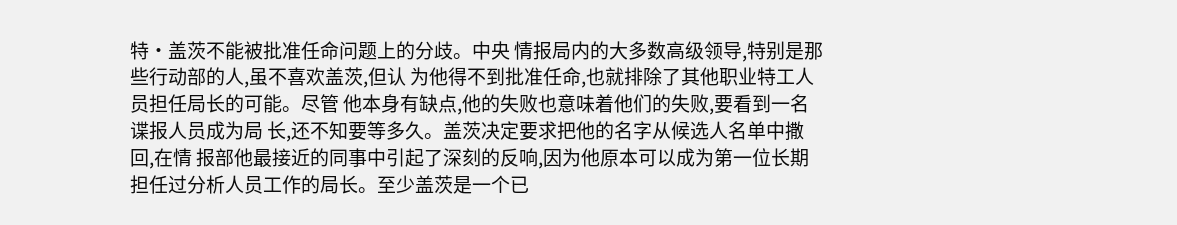特·盖茨不能被批准任命问题上的分歧。中央 情报局内的大多数高级领导,特别是那些行动部的人,虽不喜欢盖茨,但认 为他得不到批准任命,也就排除了其他职业特工人员担任局长的可能。尽管 他本身有缺点,他的失败也意味着他们的失败,要看到一名谍报人员成为局 长,还不知要等多久。盖茨决定要求把他的名字从候选人名单中撒回,在情 报部他最接近的同事中引起了深刻的反响,因为他原本可以成为第一位长期 担任过分析人员工作的局长。至少盖茨是一个已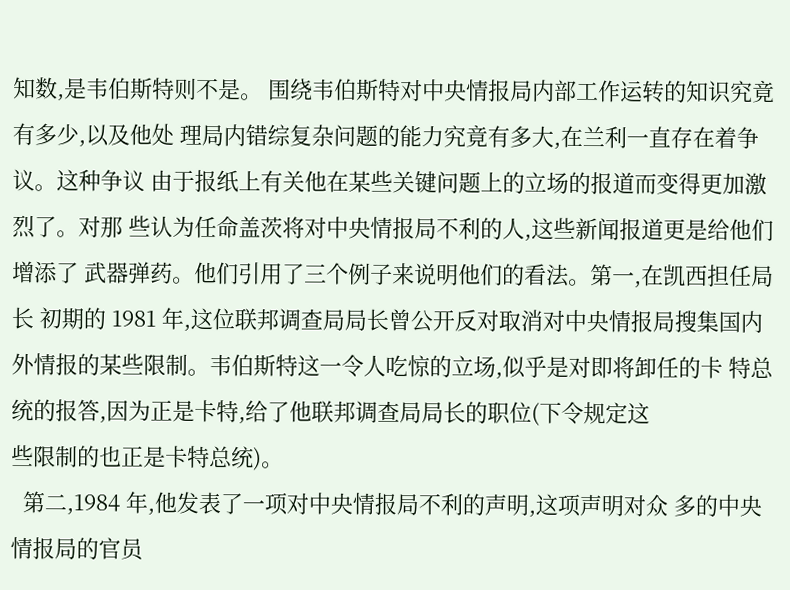知数,是韦伯斯特则不是。 围绕韦伯斯特对中央情报局内部工作运转的知识究竟有多少,以及他处 理局内错综复杂问题的能力究竟有多大,在兰利一直存在着争议。这种争议 由于报纸上有关他在某些关键问题上的立场的报道而变得更加激烈了。对那 些认为任命盖茨将对中央情报局不利的人,这些新闻报道更是给他们增添了 武器弹药。他们引用了三个例子来说明他们的看法。第一,在凯西担任局长 初期的 1981 年,这位联邦调查局局长曾公开反对取消对中央情报局搜集国内 外情报的某些限制。韦伯斯特这一令人吃惊的立场,似乎是对即将卸任的卡 特总统的报答,因为正是卡特,给了他联邦调查局局长的职位(下令规定这
些限制的也正是卡特总统)。
  第二,1984 年,他发表了一项对中央情报局不利的声明,这项声明对众 多的中央情报局的官员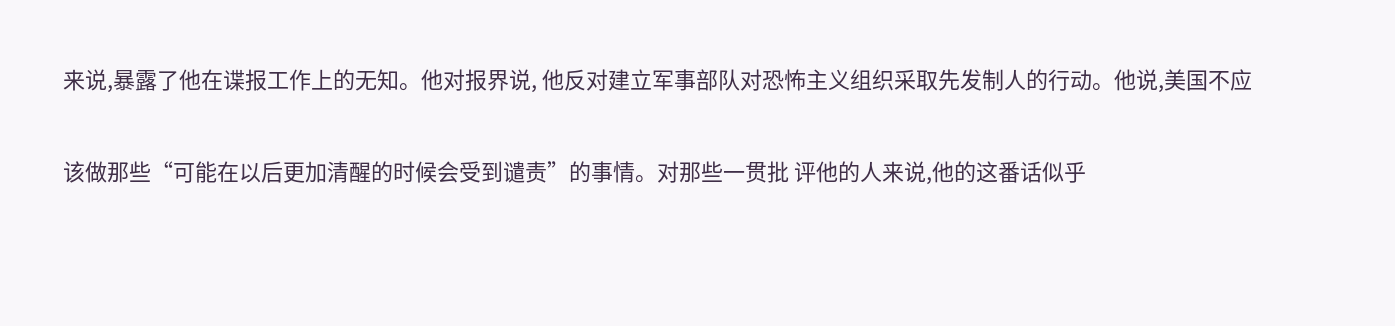来说,暴露了他在谍报工作上的无知。他对报界说, 他反对建立军事部队对恐怖主义组织采取先发制人的行动。他说,美国不应

该做那些“可能在以后更加清醒的时候会受到谴责”的事情。对那些一贯批 评他的人来说,他的这番话似乎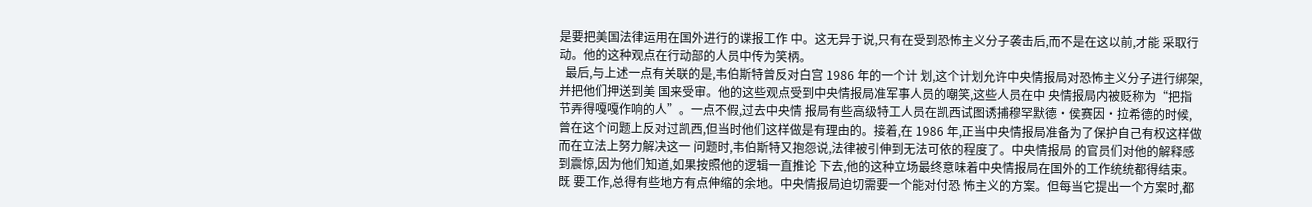是要把美国法律运用在国外进行的谍报工作 中。这无异于说,只有在受到恐怖主义分子袭击后,而不是在这以前,才能 采取行动。他的这种观点在行动部的人员中传为笑柄。
  最后,与上述一点有关联的是,韦伯斯特曾反对白宫 1986 年的一个计 划,这个计划允许中央情报局对恐怖主义分子进行绑架,并把他们押送到美 国来受审。他的这些观点受到中央情报局准军事人员的嘲笑,这些人员在中 央情报局内被贬称为“把指节弄得嘎嘎作响的人”。一点不假,过去中央情 报局有些高级特工人员在凯西试图诱捕穆罕默德·侯赛因·拉希德的时候, 曾在这个问题上反对过凯西,但当时他们这样做是有理由的。接着,在 1986 年,正当中央情报局准备为了保护自己有权这样做而在立法上努力解决这一 问题时,韦伯斯特又抱怨说,法律被引伸到无法可依的程度了。中央情报局 的官员们对他的解释感到震惊,因为他们知道,如果按照他的逻辑一直推论 下去,他的这种立场最终意味着中央情报局在国外的工作统统都得结束。既 要工作,总得有些地方有点伸缩的余地。中央情报局迫切需要一个能对付恐 怖主义的方案。但每当它提出一个方案时,都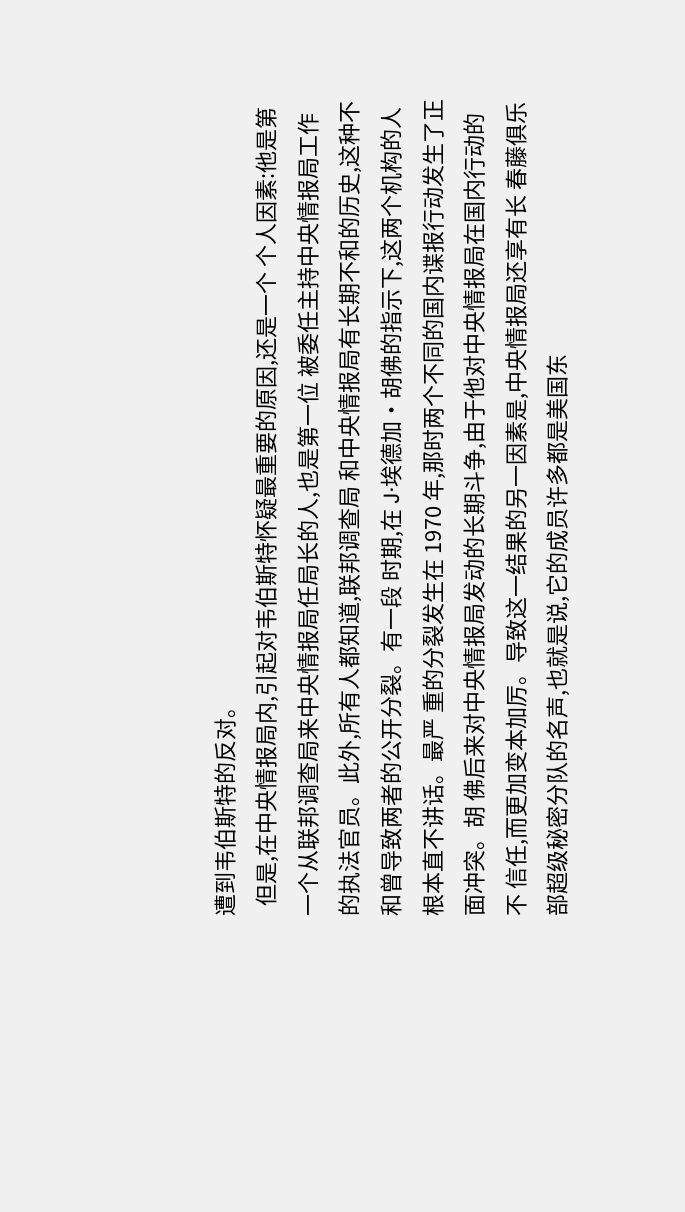遭到韦伯斯特的反对。
  但是,在中央情报局内,引起对韦伯斯特怀疑最重要的原因,还是一个 个人因素:他是第一个从联邦调查局来中央情报局任局长的人,也是第一位 被委任主持中央情报局工作的执法官员。此外,所有人都知道,联邦调查局 和中央情报局有长期不和的历史,这种不和曾导致两者的公开分裂。有一段 时期,在 J·埃德加·胡佛的指示下,这两个机构的人根本直不讲话。最严 重的分裂发生在 1970 年,那时两个不同的国内谍报行动发生了正面冲突。胡 佛后来对中央情报局发动的长期斗争,由于他对中央情报局在国内行动的不 信任,而更加变本加厉。导致这一结果的另一因素是,中央情报局还享有长 春藤俱乐部超级秘密分队的名声,也就是说,它的成员许多都是美国东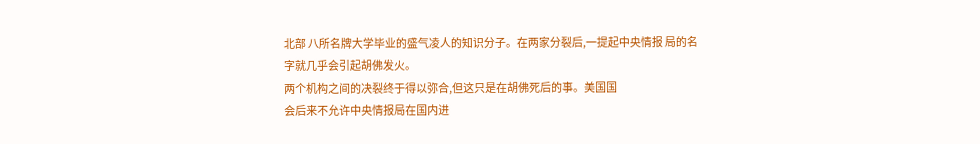北部 八所名牌大学毕业的盛气凌人的知识分子。在两家分裂后,一提起中央情报 局的名字就几乎会引起胡佛发火。
两个机构之间的决裂终于得以弥合,但这只是在胡佛死后的事。美国国
会后来不允许中央情报局在国内进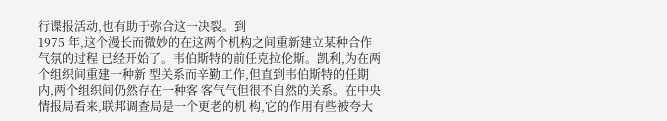行谍报活动,也有助于弥合这一决裂。到
1975 年,这个漫长而微妙的在这两个机构之间重新建立某种合作气氛的过程 已经开始了。韦伯斯特的前任克拉伦斯。凯利,为在两个组织间重建一种新 型关系而辛勤工作,但直到韦伯斯特的任期内,两个组织间仍然存在一种客 客气气但很不自然的关系。在中央情报局看来,联邦调查局是一个更老的机 构,它的作用有些被夸大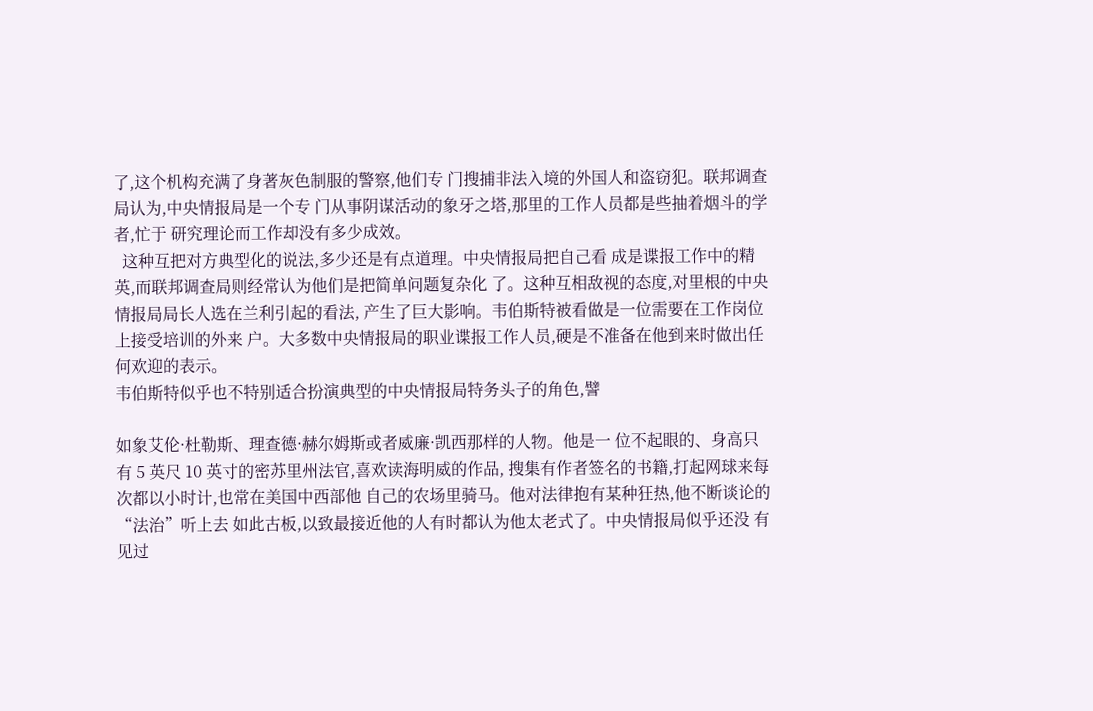了,这个机构充满了身著灰色制服的警察,他们专 门搜捕非法入境的外国人和盗窃犯。联邦调查局认为,中央情报局是一个专 门从事阴谋活动的象牙之塔,那里的工作人员都是些抽着烟斗的学者,忙于 研究理论而工作却没有多少成效。
  这种互把对方典型化的说法,多少还是有点道理。中央情报局把自己看 成是谍报工作中的精英,而联邦调查局则经常认为他们是把简单问题复杂化 了。这种互相敌视的态度,对里根的中央情报局局长人选在兰利引起的看法, 产生了巨大影响。韦伯斯特被看做是一位需要在工作岗位上接受培训的外来 户。大多数中央情报局的职业谍报工作人员,硬是不准备在他到来时做出任 何欢迎的表示。
韦伯斯特似乎也不特别适合扮演典型的中央情报局特务头子的角色,譬

如象艾伦·杜勒斯、理查德·赫尔姆斯或者威廉·凯西那样的人物。他是一 位不起眼的、身高只有 5 英尺 10 英寸的密苏里州法官,喜欢读海明威的作品, 搜集有作者签名的书籍,打起网球来每次都以小时计,也常在美国中西部他 自己的农场里骑马。他对法律抱有某种狂热,他不断谈论的“法治”听上去 如此古板,以致最接近他的人有时都认为他太老式了。中央情报局似乎还没 有见过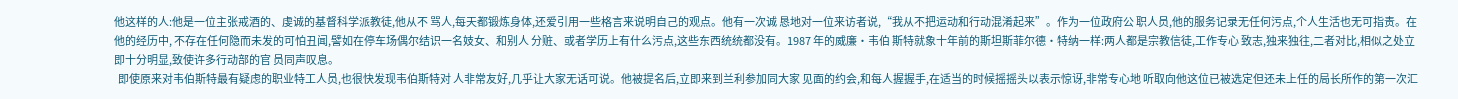他这样的人:他是一位主张戒酒的、虔诚的基督科学派教徒,他从不 骂人,每天都锻炼身体,还爱引用一些格言来说明自己的观点。他有一次诚 恳地对一位来访者说,“我从不把运动和行动混淆起来”。作为一位政府公 职人员,他的服务记录无任何污点,个人生活也无可指责。在他的经历中, 不存在任何隐而未发的可怕丑闻,譬如在停车场偶尔结识一名妓女、和别人 分赃、或者学历上有什么污点,这些东西统统都没有。1987 年的威廉·韦伯 斯特就象十年前的斯坦斯菲尔德·特纳一样:两人都是宗教信徒,工作专心 致志,独来独往,二者对比,相似之处立即十分明显,致使许多行动部的官 员同声叹息。
  即使原来对韦伯斯特最有疑虑的职业特工人员,也很快发现韦伯斯特对 人非常友好,几乎让大家无话可说。他被提名后,立即来到兰利参加同大家 见面的约会,和每人握握手,在适当的时候摇摇头以表示惊讶,非常专心地 听取向他这位已被选定但还未上任的局长所作的第一次汇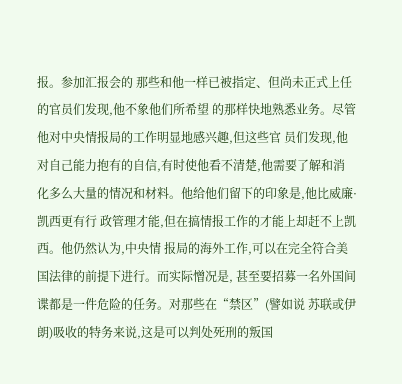报。参加汇报会的 那些和他一样已被指定、但尚未正式上任的官员们发现,他不象他们所希望 的那样快地熟悉业务。尽管他对中央情报局的工作明显地感兴趣,但这些官 员们发现,他对自己能力抱有的自信,有时使他看不清楚,他需要了解和消 化多么大量的情况和材料。他给他们留下的印象是,他比威廉·凯西更有行 政管理才能,但在搞情报工作的才能上却赶不上凯西。他仍然认为,中央情 报局的海外工作,可以在完全符合美国法律的前提下进行。而实际憎况是, 甚至要招募一名外国间谍都是一件危险的任务。对那些在“禁区”(譬如说 苏联或伊朗)吸收的特务来说,这是可以判处死刑的叛国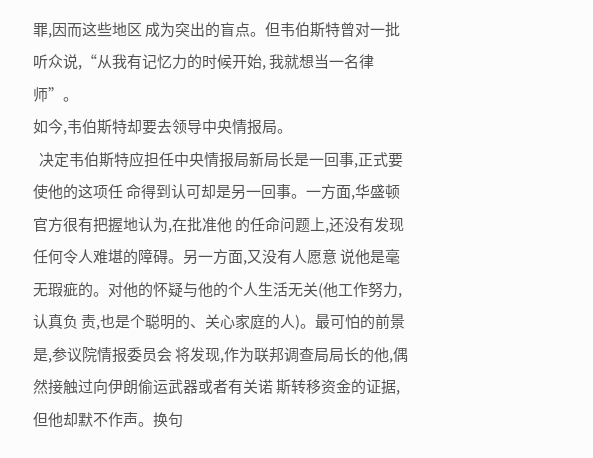罪,因而这些地区 成为突出的盲点。但韦伯斯特曾对一批听众说,“从我有记忆力的时候开始, 我就想当一名律师”。
如今,韦伯斯特却要去领导中央情报局。
  决定韦伯斯特应担任中央情报局新局长是一回事,正式要使他的这项任 命得到认可却是另一回事。一方面,华盛顿官方很有把握地认为,在批准他 的任命问题上,还没有发现任何令人难堪的障碍。另一方面,又没有人愿意 说他是毫无瑕疵的。对他的怀疑与他的个人生活无关(他工作努力,认真负 责,也是个聪明的、关心家庭的人)。最可怕的前景是,参议院情报委员会 将发现,作为联邦调查局局长的他,偶然接触过向伊朗偷运武器或者有关诺 斯转移资金的证据,但他却默不作声。换句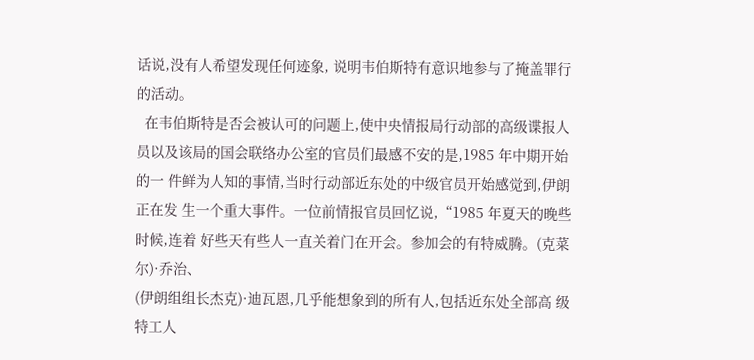话说,没有人希望发现任何迹象, 说明韦伯斯特有意识地参与了掩盖罪行的活动。
  在韦伯斯特是否会被认可的问题上,使中央情报局行动部的高级谍报人 员以及该局的国会联络办公室的官员们最感不安的是,1985 年中期开始的一 件鲜为人知的事情,当时行动部近东处的中级官员开始感觉到,伊朗正在发 生一个重大事件。一位前情报官员回忆说,“1985 年夏天的晚些时候,连着 好些天有些人一直关着门在开会。参加会的有特威腾。(克菜尔)·乔治、
(伊朗组组长杰克)·迪瓦恩,几乎能想象到的所有人,包括近东处全部高 级特工人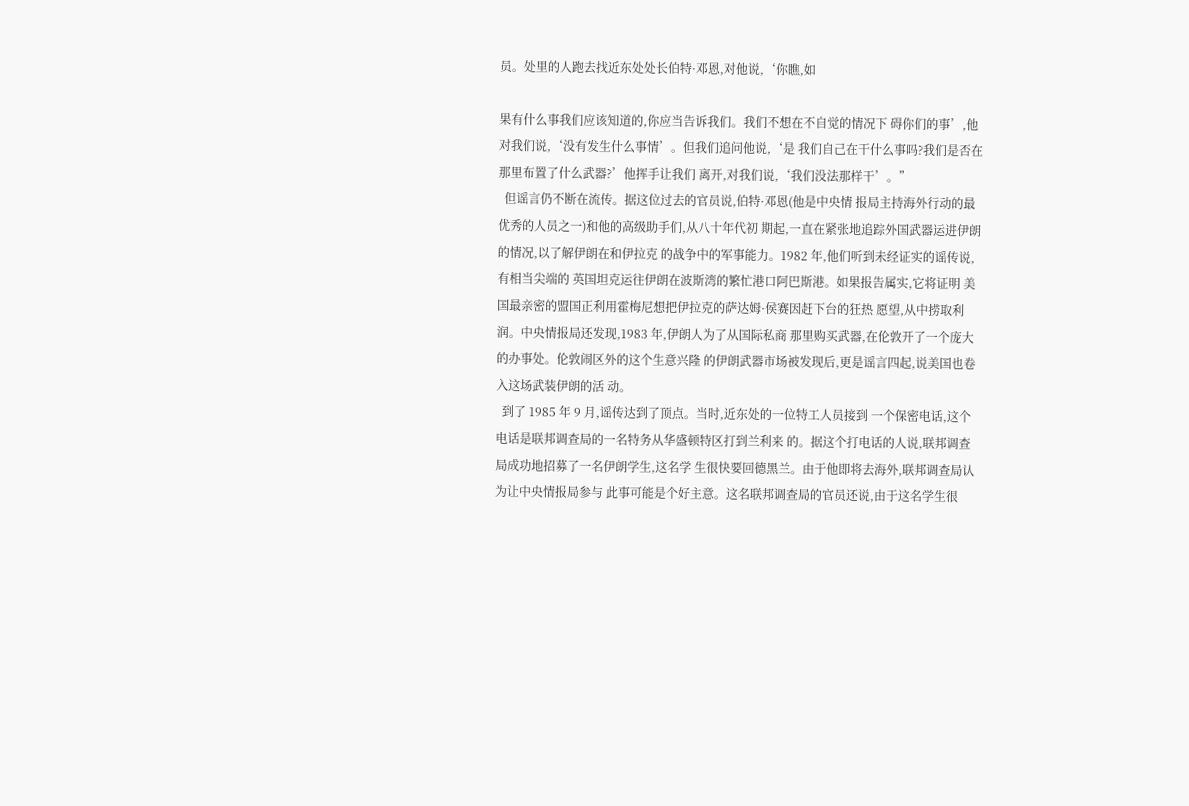员。处里的人跑去找近东处处长伯特·邓恩,对他说,‘你瞧,如

果有什么事我们应该知道的,你应当告诉我们。我们不想在不自觉的情况下 碍你们的事’,他对我们说,‘没有发生什么事情’。但我们追问他说,‘是 我们自己在干什么事吗?我们是否在那里布置了什么武器?’他挥手让我们 离开,对我们说,‘我们没法那样干’。”
  但谣言仍不断在流传。据这位过去的官员说,伯特·邓恩(他是中央情 报局主持海外行动的最优秀的人员之一)和他的高级助手们,从八十年代初 期起,一直在紧张地追踪外国武器运进伊朗的情况,以了解伊朗在和伊拉克 的战争中的军事能力。1982 年,他们听到未经证实的谣传说,有相当尖端的 英国坦克运往伊朗在波斯湾的繁忙港口阿巴斯港。如果报告属实,它将证明 美国最亲密的盟国正利用霍梅尼想把伊拉克的萨达姆·侯赛因赶下台的狂热 愿望,从中捞取利润。中央情报局还发现,1983 年,伊朗人为了从国际私商 那里购买武器,在伦敦开了一个庞大的办事处。伦敦闹区外的这个生意兴隆 的伊朗武器市场被发现后,更是谣言四起,说美国也卷入这场武装伊朗的活 动。
  到了 1985 年 9 月,谣传达到了顶点。当时,近东处的一位特工人员接到 一个保密电话,这个电话是联邦调查局的一名特务从华盛顿特区打到兰利来 的。据这个打电话的人说,联邦调查局成功地招募了一名伊朗学生,这名学 生很快要回德黑兰。由于他即将去海外,联邦调查局认为让中央情报局参与 此事可能是个好主意。这名联邦调查局的官员还说,由于这名学生很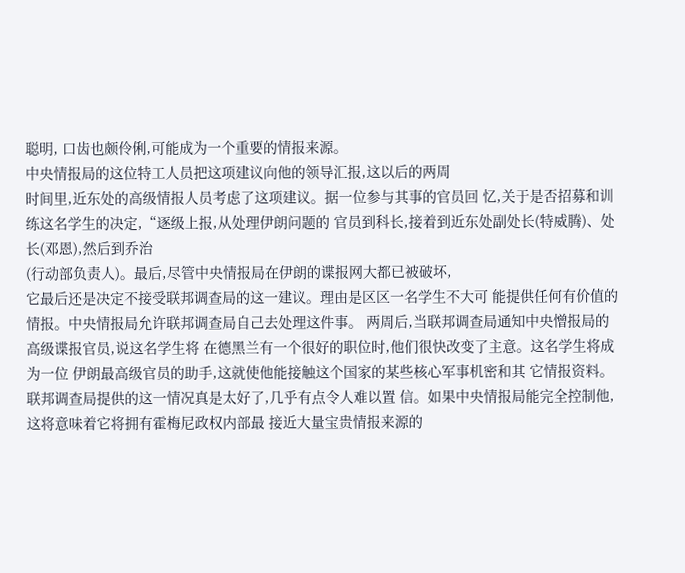聪明, 口齿也颇伶俐,可能成为一个重要的情报来源。
中央情报局的这位特工人员把这项建议向他的领导汇报,这以后的两周
时间里,近东处的高级情报人员考虑了这项建议。据一位参与其事的官员回 忆,关于是否招募和训练这名学生的决定,“逐级上报,从处理伊朗问题的 官员到科长,接着到近东处副处长(特威腾)、处长(邓恩),然后到乔治
(行动部负责人)。最后,尽管中央情报局在伊朗的谍报网大都已被破坏,
它最后还是决定不接受联邦调查局的这一建议。理由是区区一名学生不大可 能提供任何有价值的情报。中央情报局允许联邦调查局自己去处理这件事。 两周后,当联邦调查局通知中央憎报局的高级谍报官员,说这名学生将 在德黑兰有一个很好的职位时,他们很快改变了主意。这名学生将成为一位 伊朗最高级官员的助手,这就使他能接触这个国家的某些核心军事机密和其 它情报资料。联邦调查局提供的这一情况真是太好了,几乎有点令人难以置 信。如果中央情报局能完全控制他,这将意味着它将拥有霍梅尼政权内部最 接近大量宝贵情报来源的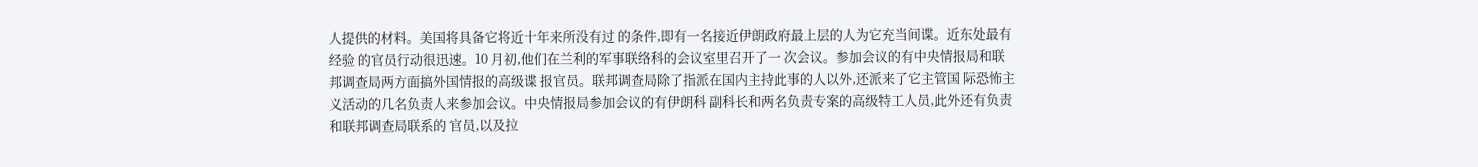人提供的材料。美国将具备它将近十年来所没有过 的条件,即有一名接近伊朗政府最上层的人为它充当间谍。近东处最有经验 的官员行动很迅速。10 月初,他们在兰利的军事联络科的会议室里召开了一 次会议。参加会议的有中央情报局和联邦调查局两方面搞外国情报的高级谍 报官员。联邦调查局除了指派在国内主持此事的人以外,还派来了它主管国 际恐怖主义活动的几名负责人来参加会议。中央情报局参加会议的有伊朗科 副科长和两名负责专案的高级特工人员,此外还有负责和联邦调查局联系的 官员,以及拉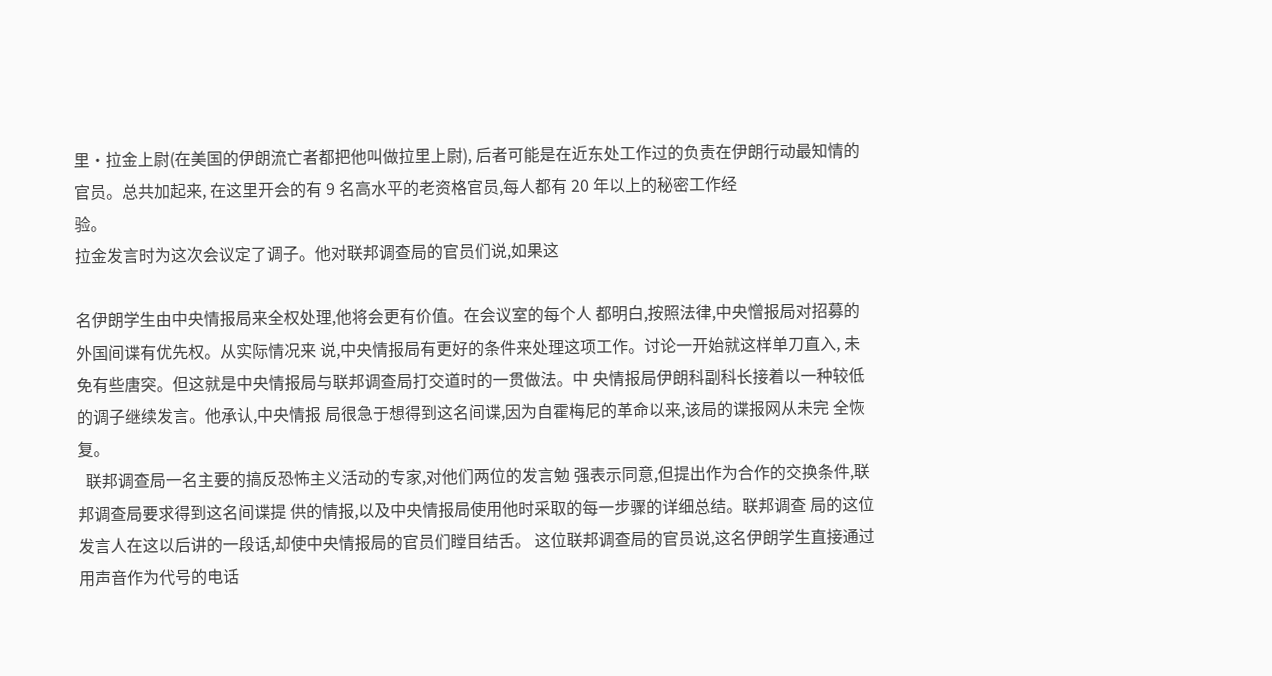里·拉金上尉(在美国的伊朗流亡者都把他叫做拉里上尉), 后者可能是在近东处工作过的负责在伊朗行动最知情的官员。总共加起来, 在这里开会的有 9 名高水平的老资格官员,每人都有 20 年以上的秘密工作经
验。
拉金发言时为这次会议定了调子。他对联邦调查局的官员们说,如果这

名伊朗学生由中央情报局来全权处理,他将会更有价值。在会议室的每个人 都明白,按照法律,中央憎报局对招募的外国间谍有优先权。从实际情况来 说,中央情报局有更好的条件来处理这项工作。讨论一开始就这样单刀直入, 未免有些唐突。但这就是中央情报局与联邦调查局打交道时的一贯做法。中 央情报局伊朗科副科长接着以一种较低的调子继续发言。他承认,中央情报 局很急于想得到这名间谍,因为自霍梅尼的革命以来,该局的谍报网从未完 全恢复。
  联邦调查局一名主要的搞反恐怖主义活动的专家,对他们两位的发言勉 强表示同意,但提出作为合作的交换条件,联邦调查局要求得到这名间谍提 供的情报,以及中央情报局使用他时采取的每一步骤的详细总结。联邦调查 局的这位发言人在这以后讲的一段话,却使中央情报局的官员们瞠目结舌。 这位联邦调查局的官员说,这名伊朗学生直接通过用声音作为代号的电话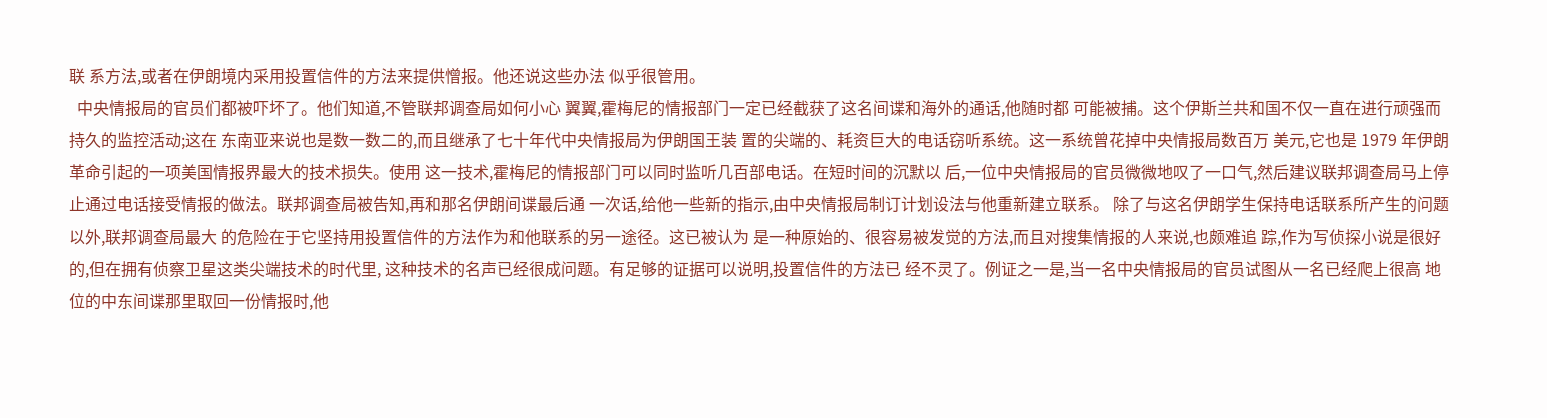联 系方法,或者在伊朗境内采用投置信件的方法来提供憎报。他还说这些办法 似乎很管用。
  中央情报局的官员们都被吓坏了。他们知道,不管联邦调查局如何小心 翼翼,霍梅尼的情报部门一定已经截获了这名间谍和海外的通话,他随时都 可能被捕。这个伊斯兰共和国不仅一直在进行顽强而持久的监控活动;这在 东南亚来说也是数一数二的,而且继承了七十年代中央情报局为伊朗国王装 置的尖端的、耗资巨大的电话窃听系统。这一系统曾花掉中央情报局数百万 美元,它也是 1979 年伊朗革命引起的一项美国情报界最大的技术损失。使用 这一技术,霍梅尼的情报部门可以同时监听几百部电话。在短时间的沉默以 后,一位中央情报局的官员微微地叹了一口气,然后建议联邦调查局马上停 止通过电话接受情报的做法。联邦调查局被告知,再和那名伊朗间谍最后通 一次话,给他一些新的指示,由中央情报局制订计划设法与他重新建立联系。 除了与这名伊朗学生保持电话联系所产生的问题以外,联邦调查局最大 的危险在于它坚持用投置信件的方法作为和他联系的另一途径。这已被认为 是一种原始的、很容易被发觉的方法,而且对搜集情报的人来说,也颇难追 踪,作为写侦探小说是很好的,但在拥有侦察卫星这类尖端技术的时代里, 这种技术的名声已经很成问题。有足够的证据可以说明,投置信件的方法已 经不灵了。例证之一是,当一名中央情报局的官员试图从一名已经爬上很高 地位的中东间谍那里取回一份情报时,他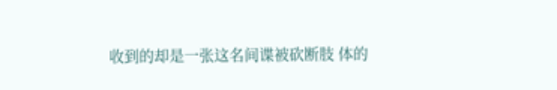收到的却是一张这名间谍被砍断肢 体的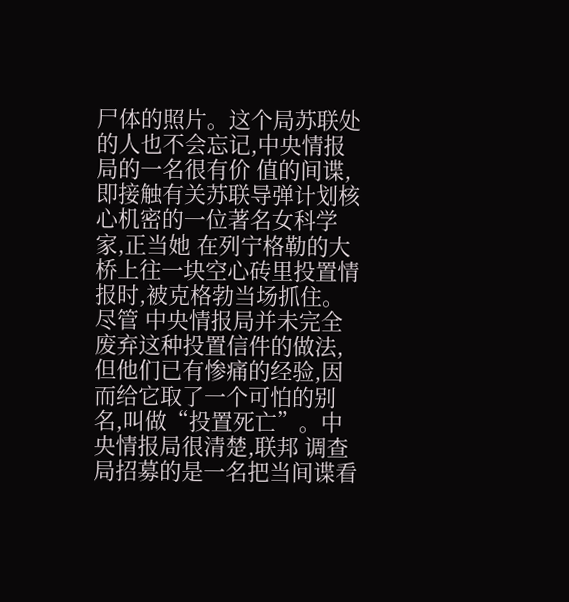尸体的照片。这个局苏联处的人也不会忘记,中央情报局的一名很有价 值的间谍,即接触有关苏联导弹计划核心机密的一位著名女科学家,正当她 在列宁格勒的大桥上往一块空心砖里投置情报时,被克格勃当场抓住。尽管 中央情报局并未完全废弃这种投置信件的做法,但他们已有惨痛的经验,因 而给它取了一个可怕的别名,叫做“投置死亡”。中央情报局很清楚,联邦 调查局招募的是一名把当间谍看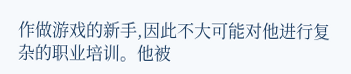作做游戏的新手,因此不大可能对他进行复 杂的职业培训。他被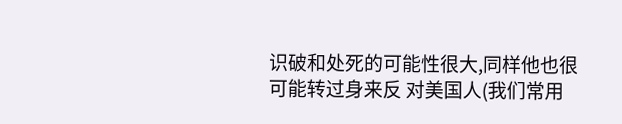识破和处死的可能性很大,同样他也很可能转过身来反 对美国人(我们常用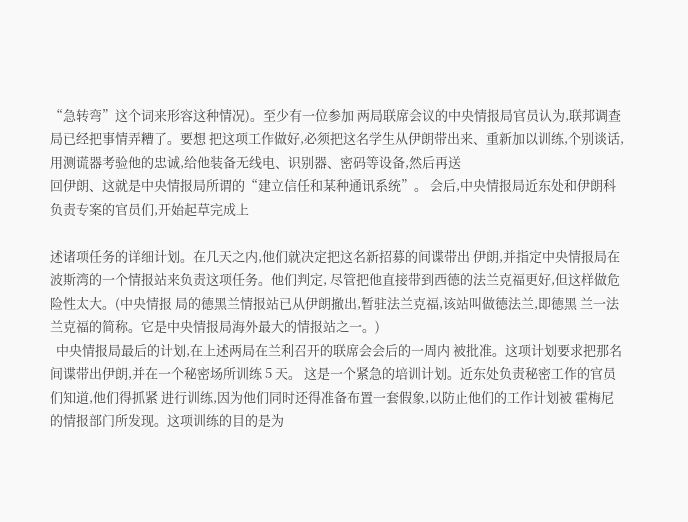“急转弯”这个词来形容这种情况)。至少有一位参加 两局联席会议的中央情报局官员认为,联邦调查局已经把事情弄糟了。要想 把这项工作做好,必须把这名学生从伊朗带出来、重新加以训练,个别谈话, 用测谎器考验他的忠诚,给他装备无线电、识别器、密码等设备,然后再送
回伊朗、这就是中央情报局所谓的“建立信任和某种通讯系统”。 会后,中央情报局近东处和伊朗科负责专案的官员们,开始起草完成上

述诸项任务的详细计划。在几天之内,他们就决定把这名新招募的间谍带出 伊朗,并指定中央情报局在波斯湾的一个情报站来负责这项任务。他们判定, 尽管把他直接带到西德的法兰克福更好,但这样做危险性太大。(中央情报 局的德黑兰情报站已从伊朗撤出,暂驻法兰克福,该站叫做德法兰,即德黑 兰一法兰克福的简称。它是中央情报局海外最大的情报站之一。)
  中央情报局最后的计划,在上述两局在兰利召开的联席会会后的一周内 被批准。这项计划要求把那名间谍带出伊朗,并在一个秘密场所训练 5 天。 这是一个紧急的培训计划。近东处负责秘密工作的官员们知道,他们得抓紧 进行训练,因为他们同时还得准备布置一套假象,以防止他们的工作计划被 霍梅尼的情报部门所发现。这项训练的目的是为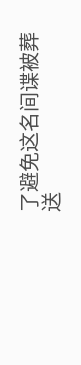了避免这名间谍被葬送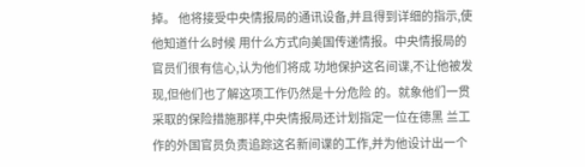掉。 他将接受中央情报局的通讯设备,并且得到详细的指示,使他知道什么时候 用什么方式向美国传递情报。中央情报局的官员们很有信心,认为他们将成 功地保护这名间谍,不让他被发现,但他们也了解这项工作仍然是十分危险 的。就象他们一贯采取的保险措施那样,中央情报局还计划指定一位在德黑 兰工作的外国官员负责追踪这名新间谍的工作,并为他设计出一个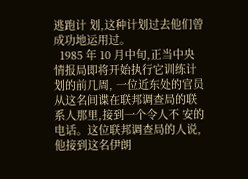逃跑计 划,这种计划过去他们曾成功地运用过。
  1985 年 10 月中旬,正当中央情报局即将开始执行它训练计划的前几周, 一位近东处的官员从这名间谍在联邦调查局的联系人那里,接到一个令人不 安的电话。这位联邦调查局的人说,他接到这名伊朗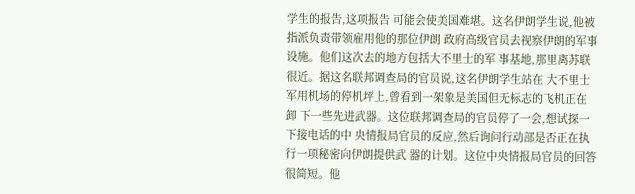学生的报告,这项报告 可能会使美国难堪。这名伊朗学生说,他被指派负责带领雇用他的那位伊朗 政府高级官员去视察伊朗的军事设施。他们这次去的地方包括大不里士的军 事基地,那里离苏联很近。据这名联邦调查局的官员说,这名伊朗学生站在 大不里士军用机场的停机坪上,曾看到一架象是美国但无标志的飞机正在卸 下一些先进武器。这位联邦调查局的官员停了一会,想试探一下接电话的中 央情报局官员的反应,然后询问行动部是否正在执行一项秘密向伊朗提供武 器的计划。这位中央情报局官员的回答很简短。他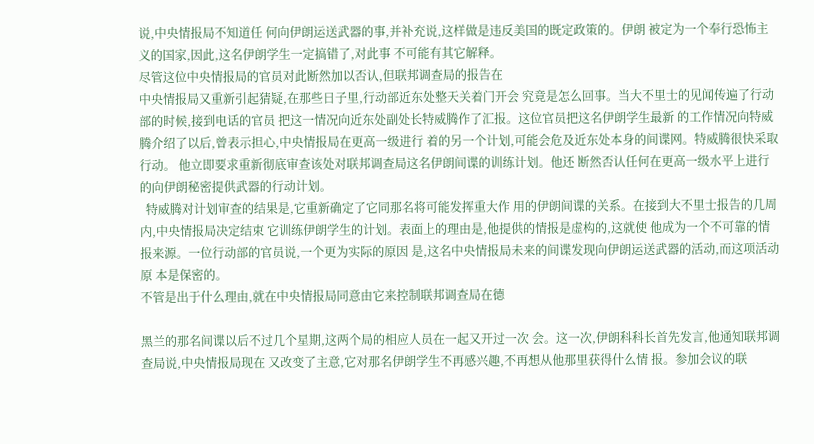说,中央情报局不知道任 何向伊朗运送武器的事,并补充说,这样做是违反美国的既定政策的。伊朗 被定为一个奉行恐怖主义的国家,因此,这名伊朗学生一定搞错了,对此事 不可能有其它解释。
尽管这位中央情报局的官员对此断然加以否认,但联邦调查局的报告在
中央情报局又重新引起猜疑,在那些日子里,行动部近东处整天关着门开会 究竟是怎么回事。当大不里士的见闻传遍了行动部的时候,接到电话的官员 把这一情况向近东处副处长特威腾作了汇报。这位官员把这名伊朗学生最新 的工作情况向特威腾介绍了以后,曾表示担心,中央情报局在更高一级进行 着的另一个计划,可能会危及近东处本身的间谍网。特威腾很快采取行动。 他立即要求重新彻底审查该处对联邦调查局这名伊朗间谍的训练计划。他还 断然否认任何在更高一级水平上进行的向伊朗秘密提供武器的行动计划。
  特威腾对计划审查的结果是,它重新确定了它同那名将可能发挥重大作 用的伊朗间谍的关系。在接到大不里士报告的几周内,中央情报局决定结束 它训练伊朗学生的计划。表面上的理由是,他提供的情报是虚构的,这就使 他成为一个不可靠的情报来源。一位行动部的官员说,一个更为实际的原因 是,这名中央情报局未来的间谍发现向伊朗运送武器的活动,而这项活动原 本是保密的。
不管是出于什么理由,就在中央情报局同意由它来控制联邦调查局在德

黑兰的那名间谍以后不过几个星期,这两个局的相应人员在一起又开过一次 会。这一次,伊朗科科长首先发言,他通知联邦调查局说,中央情报局现在 又改变了主意,它对那名伊朗学生不再感兴趣,不再想从他那里获得什么情 报。参加会议的联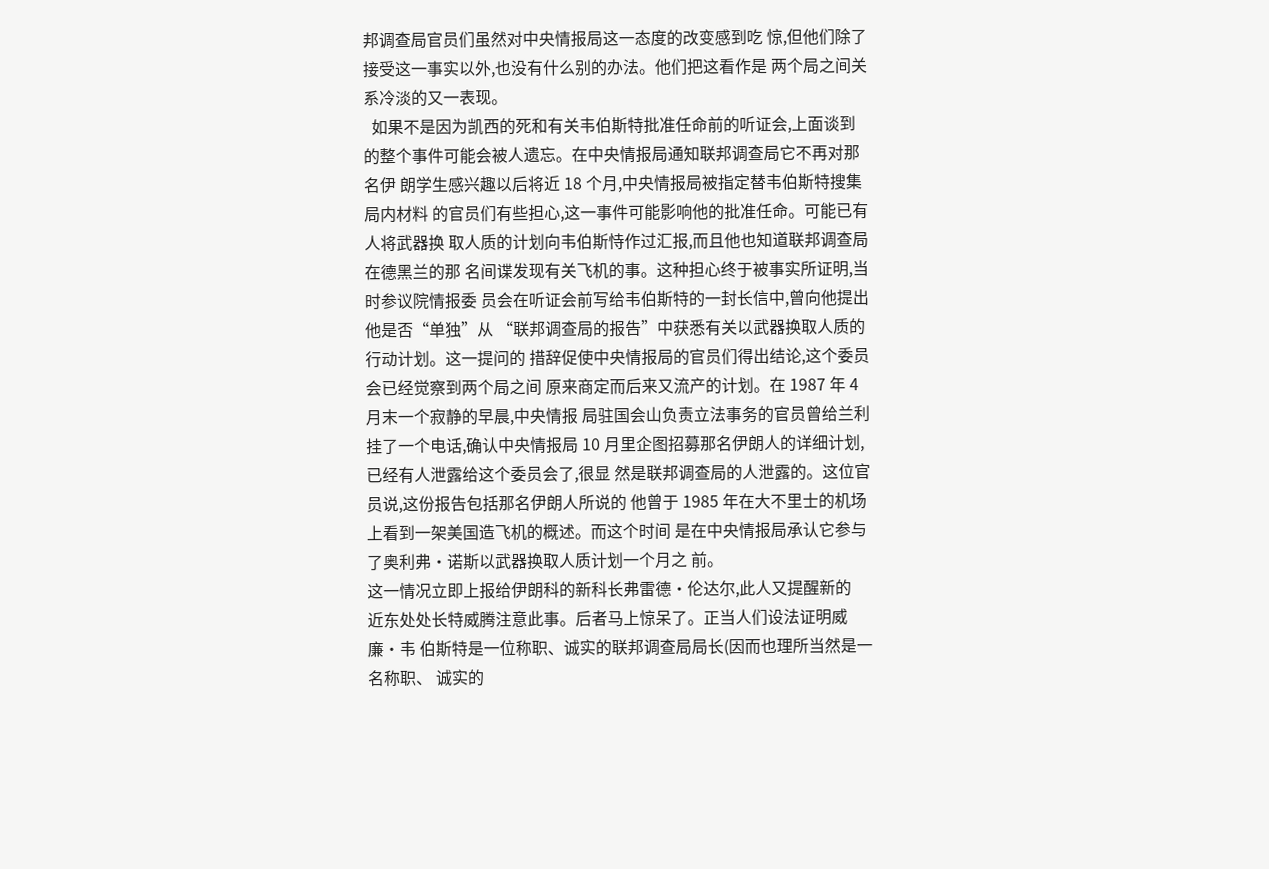邦调查局官员们虽然对中央情报局这一态度的改变感到吃 惊,但他们除了接受这一事实以外,也没有什么别的办法。他们把这看作是 两个局之间关系冷淡的又一表现。
  如果不是因为凯西的死和有关韦伯斯特批准任命前的听证会,上面谈到 的整个事件可能会被人遗忘。在中央情报局通知联邦调查局它不再对那名伊 朗学生感兴趣以后将近 18 个月,中央情报局被指定替韦伯斯特搜集局内材料 的官员们有些担心,这一事件可能影响他的批准任命。可能已有人将武器换 取人质的计划向韦伯斯恃作过汇报,而且他也知道联邦调查局在德黑兰的那 名间谍发现有关飞机的事。这种担心终于被事实所证明,当时参议院情报委 员会在听证会前写给韦伯斯特的一封长信中,曾向他提出他是否“单独”从 “联邦调查局的报告”中获悉有关以武器换取人质的行动计划。这一提问的 措辞促使中央情报局的官员们得出结论,这个委员会已经觉察到两个局之间 原来商定而后来又流产的计划。在 1987 年 4 月末一个寂静的早晨,中央情报 局驻国会山负责立法事务的官员曾给兰利挂了一个电话,确认中央情报局 10 月里企图招募那名伊朗人的详细计划,已经有人泄露给这个委员会了,很显 然是联邦调查局的人泄露的。这位官员说,这份报告包括那名伊朗人所说的 他曾于 1985 年在大不里士的机场上看到一架美国造飞机的概述。而这个时间 是在中央情报局承认它参与了奥利弗·诺斯以武器换取人质计划一个月之 前。
这一情况立即上报给伊朗科的新科长弗雷德·伦达尔,此人又提醒新的
近东处处长特威腾注意此事。后者马上惊呆了。正当人们设法证明威廉·韦 伯斯特是一位称职、诚实的联邦调查局局长(因而也理所当然是一名称职、 诚实的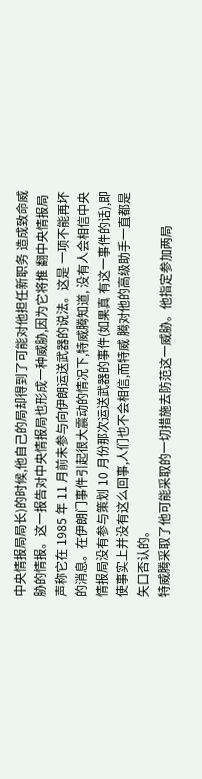中央情报局局长)的时候,他自己的局却得到了可能对他担任新职务 造成致命威胁的情报。这一报告对中央情报局也形成一种威胁,因为它将推 翻中央情报局声称它在 1985 年 11 月前未参与向伊朗运送武器的说法。这是 一项不能再坏的消息。在伊朗门事件引起很大震动的情况下,特威腾知道, 没有人会相信中央情报局没有参与策划 10 月份那次运送武器的事件(如果真 有这一事件的话),即使事实上并没有这么回事,人们也不会相信,而特威 腾对他的高级助手一直都是矢口否认的。
特威腾采取了他可能采取的一切措施去防范这一威胁。他指定参加两局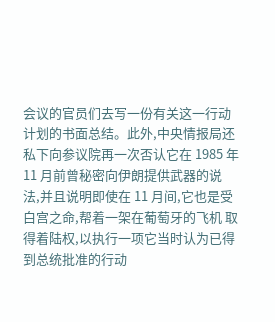会议的官员们去写一份有关这一行动计划的书面总结。此外,中央情报局还 私下向参议院再一次否认它在 1985 年 11 月前曾秘密向伊朗提供武器的说 法,并且说明即使在 11 月间,它也是受白宫之命,帮着一架在葡萄牙的飞机 取得着陆权,以执行一项它当时认为已得到总统批准的行动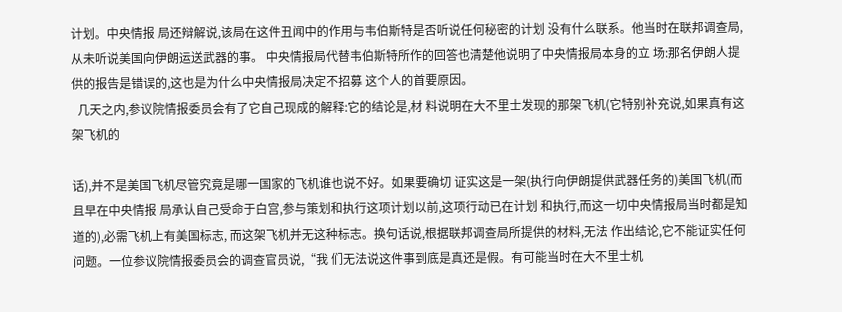计划。中央情报 局还辩解说,该局在这件丑闻中的作用与韦伯斯特是否听说任何秘密的计划 没有什么联系。他当时在联邦调查局,从未听说美国向伊朗运送武器的事。 中央情报局代替韦伯斯特所作的回答也清楚他说明了中央情报局本身的立 场:那名伊朗人提供的报告是错误的,这也是为什么中央情报局决定不招募 这个人的首要原因。
  几天之内,参议院情报委员会有了它自己现成的解释:它的结论是,材 料说明在大不里士发现的那架飞机(它特别补充说,如果真有这架飞机的

话),并不是美国飞机尽管究竟是哪一国家的飞机谁也说不好。如果要确切 证实这是一架(执行向伊朗提供武器任务的)美国飞机(而且早在中央情报 局承认自己受命于白宫,参与策划和执行这项计划以前,这项行动已在计划 和执行,而这一切中央情报局当时都是知道的),必需飞机上有美国标志, 而这架飞机并无这种标志。换句话说,根据联邦调查局所提供的材料,无法 作出结论,它不能证实任何问题。一位参议院情报委员会的调查官员说,“我 们无法说这件事到底是真还是假。有可能当时在大不里士机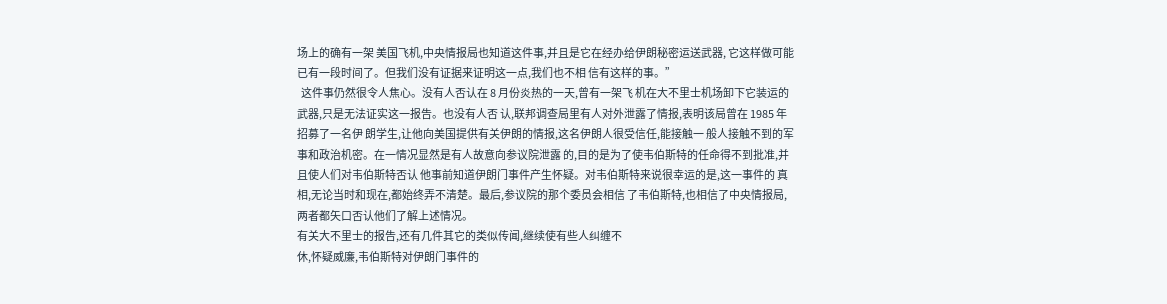场上的确有一架 美国飞机,中央情报局也知道这件事,并且是它在经办给伊朗秘密运送武器, 它这样做可能已有一段时间了。但我们没有证据来证明这一点,我们也不相 信有这样的事。”
  这件事仍然很令人焦心。没有人否认在 8 月份炎热的一天,曾有一架飞 机在大不里士机场卸下它装运的武器,只是无法证实这一报告。也没有人否 认,联邦调查局里有人对外泄露了情报,表明该局曾在 1985 年招募了一名伊 朗学生,让他向美国提供有关伊朗的情报,这名伊朗人很受信任,能接触一 般人接触不到的军事和政治机密。在一情况显然是有人故意向参议院泄露 的,目的是为了使韦伯斯特的任命得不到批准,并且使人们对韦伯斯特否认 他事前知道伊朗门事件产生怀疑。对韦伯斯特来说很幸运的是,这一事件的 真相,无论当时和现在,都始终弄不清楚。最后,参议院的那个委员会相信 了韦伯斯特,也相信了中央情报局,两者都矢口否认他们了解上述情况。
有关大不里士的报告,还有几件其它的类似传闻,继续使有些人纠缠不
休,怀疑威廉,韦伯斯特对伊朗门事件的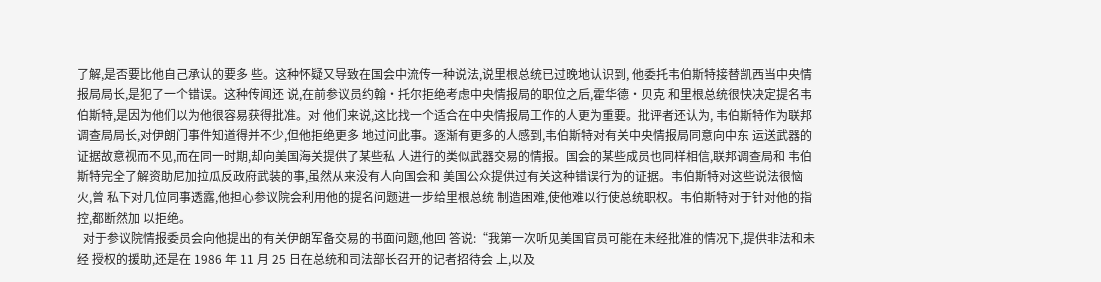了解,是否要比他自己承认的要多 些。这种怀疑又导致在国会中流传一种说法,说里根总统已过晚地认识到, 他委托韦伯斯特接替凯西当中央情报局局长,是犯了一个错误。这种传闻还 说,在前参议员约翰·托尔拒绝考虑中央情报局的职位之后,霍华德·贝克 和里根总统很快决定提名韦伯斯特,是因为他们以为他很容易获得批准。对 他们来说,这比找一个适合在中央情报局工作的人更为重要。批评者还认为, 韦伯斯特作为联邦调查局局长,对伊朗门事件知道得并不少,但他拒绝更多 地过问此事。逐渐有更多的人感到,韦伯斯特对有关中央情报局同意向中东 运送武器的证据故意视而不见,而在同一时期,却向美国海关提供了某些私 人进行的类似武器交易的情报。国会的某些成员也同样相信,联邦调查局和 韦伯斯特完全了解资助尼加拉瓜反政府武装的事,虽然从来没有人向国会和 美国公众提供过有关这种错误行为的证据。韦伯斯特对这些说法很恼火,曾 私下对几位同事透露,他担心参议院会利用他的提名问题进一步给里根总统 制造困难,使他难以行使总统职权。韦伯斯特对于针对他的指控,都断然加 以拒绝。
  对于参议院情报委员会向他提出的有关伊朗军备交易的书面问题,他回 答说:“我第一次听见美国官员可能在未经批准的情况下,提供非法和未经 授权的援助,还是在 1986 年 11 月 25 日在总统和司法部长召开的记者招待会 上,以及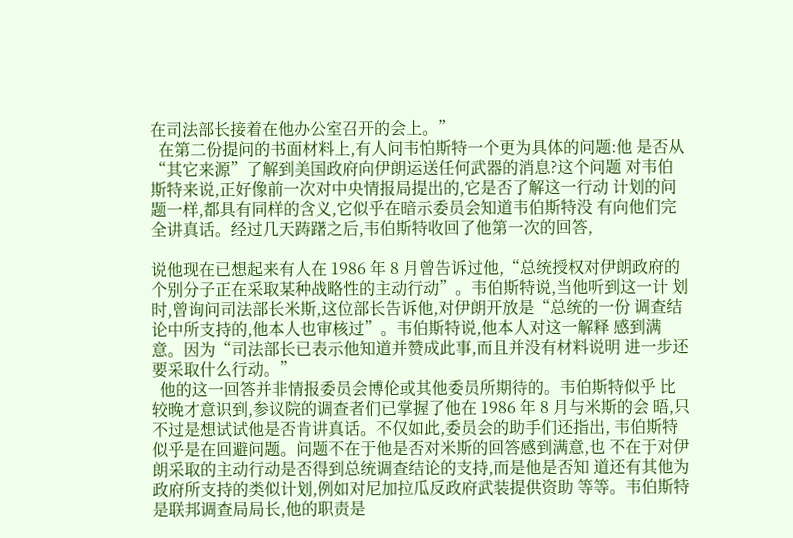在司法部长接着在他办公室召开的会上。”
  在第二份提问的书面材料上,有人问韦怕斯特一个更为具体的问题:他 是否从“其它来源”了解到美国政府向伊朗运送任何武器的消息?这个问题 对韦伯斯特来说,正好像前一次对中央情报局提出的,它是否了解这一行动 计划的问题一样,都具有同样的含义,它似乎在暗示委员会知道韦伯斯特没 有向他们完全讲真话。经过几天踌躇之后,韦伯斯特收回了他第一次的回答,

说他现在已想起来有人在 1986 年 8 月曾告诉过他,“总统授权对伊朗政府的 个别分子正在采取某种战略性的主动行动”。韦伯斯特说,当他听到这一计 划时,曾询问司法部长米斯,这位部长告诉他,对伊朗开放是“总统的一份 调查结论中所支持的,他本人也审核过”。韦伯斯特说,他本人对这一解释 感到满意。因为“司法部长已表示他知道并赞成此事,而且并没有材料说明 进一步还要采取什么行动。”
  他的这一回答并非情报委员会博伦或其他委员所期待的。韦伯斯特似乎 比较晚才意识到,参议院的调查者们已掌握了他在 1986 年 8 月与米斯的会 晤,只不过是想试试他是否肯讲真话。不仅如此,委员会的助手们还指出, 韦伯斯特似乎是在回避问题。问题不在于他是否对米斯的回答感到满意,也 不在于对伊朗采取的主动行动是否得到总统调查结论的支持,而是他是否知 道还有其他为政府所支持的类似计划,例如对尼加拉瓜反政府武装提供资助 等等。韦伯斯特是联邦调查局局长,他的职责是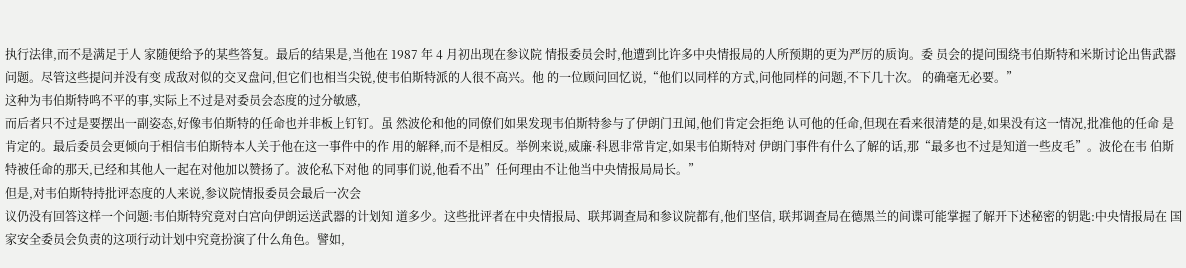执行法律,而不是满足于人 家随便给予的某些答复。最后的结果是,当他在 1987 年 4 月初出现在参议院 情报委员会时,他遭到比许多中央情报局的人所预期的更为严厉的质询。委 员会的提问围绕韦伯斯特和米斯讨论出售武器问题。尽管这些提问并没有变 成敌对似的交叉盘问,但它们也相当尖锐,使韦伯斯特派的人很不高兴。他 的一位顾问回忆说,“他们以同样的方式,问他同样的问题,不下几十次。 的确毫无必要。”
这种为韦伯斯特鸣不平的事,实际上不过是对委员会态度的过分敏感,
而后者只不过是要摆出一副姿态,好像韦伯斯特的任命也并非板上钉钉。虽 然波伦和他的同僚们如果发现韦伯斯特参与了伊朗门丑闻,他们肯定会拒绝 认可他的任命,但现在看来很清楚的是,如果没有这一情况,批准他的任命 是肯定的。最后委员会更倾向于相信韦伯斯特本人关于他在这一事件中的作 用的解释,而不是相反。举例来说,威廉·科恩非常肯定,如果韦伯斯特对 伊朗门事件有什么了解的话,那“最多也不过是知道一些皮毛”。波伦在韦 伯斯特被任命的那天,已经和其他人一起在对他加以赞扬了。波伦私下对他 的同事们说,他看不出”任何理由不让他当中央情报局局长。”
但是,对韦伯斯特持批评态度的人来说,参议院情报委员会最后一次会
议仍没有回答这样一个问题:韦伯斯特究竟对白宫向伊朗运送武器的计划知 道多少。这些批评者在中央情报局、联邦调查局和参议院都有,他们坚信, 联邦调查局在德黑兰的间谍可能掌握了解开下述秘密的钥匙:中央情报局在 国家安全委员会负责的这项行动计划中究竟扮演了什么角色。譬如,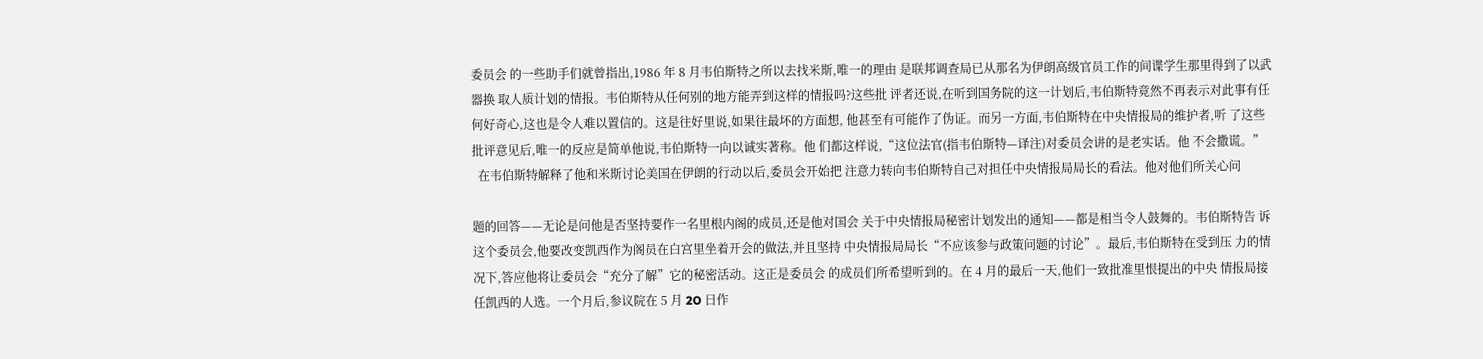委员会 的一些助手们就曾指出,1986 年 8 月韦伯斯特之所以去找米斯,唯一的理由 是联邦调查局已从那名为伊朗高级官员工作的间谍学生那里得到了以武器换 取人质计划的情报。韦伯斯特从任何别的地方能弄到这样的情报吗?这些批 评者还说,在听到国务院的这一计划后,韦伯斯特竟然不再表示对此事有任 何好奇心,这也是令人难以置信的。这是往好里说,如果往最坏的方面想, 他甚至有可能作了伪证。而另一方面,韦伯斯特在中央情报局的维护者,听 了这些批评意见后,唯一的反应是简单他说,韦伯斯特一向以诚实著称。他 们都这样说,“这位法官(指韦伯斯特—译注)对委员会讲的是老实话。他 不会撒谎。”
  在韦伯斯特解释了他和米斯讨论美国在伊朗的行动以后,委员会开始把 注意力转向韦伯斯特自己对担任中央情报局局长的看法。他对他们所关心问

题的回答——无论是问他是否坚持要作一名里根内阁的成员,还是他对国会 关于中央情报局秘密计划发出的通知——都是相当令人鼓舞的。韦伯斯特告 诉这个委员会,他要改变凯西作为阁员在白宫里坐着开会的做法,并且坚持 中央情报局局长“不应该参与政策问题的讨论”。最后,韦伯斯特在受到压 力的情况下,答应他将让委员会“充分了解”它的秘密活动。这正是委员会 的成员们所希望听到的。在 4 月的最后一天,他们一致批准里恨提出的中央 情报局接任凯西的人选。一个月后,参议院在 5 月 2O 日作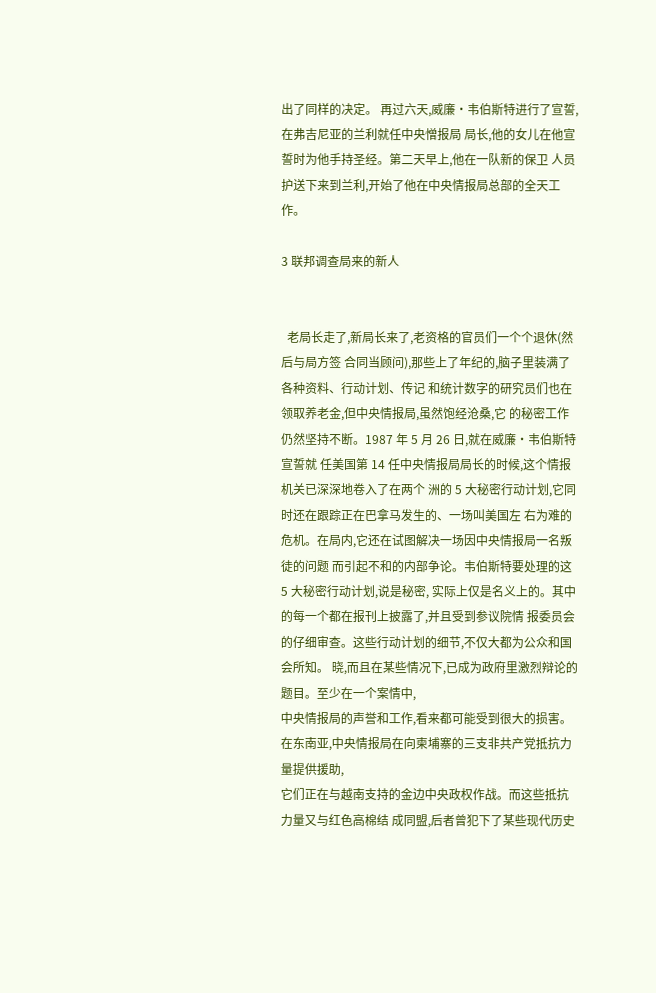出了同样的决定。 再过六天,威廉·韦伯斯特进行了宣誓,在弗吉尼亚的兰利就任中央憎报局 局长,他的女儿在他宣誓时为他手持圣经。第二天早上,他在一队新的保卫 人员护送下来到兰利,开始了他在中央情报局总部的全天工作。

3 联邦调查局来的新人


  老局长走了,新局长来了,老资格的官员们一个个退休(然后与局方签 合同当顾问),那些上了年纪的,脑子里装满了各种资料、行动计划、传记 和统计数字的研究员们也在领取养老金,但中央情报局,虽然饱经沧桑,它 的秘密工作仍然坚持不断。1987 年 5 月 26 日,就在威廉·韦伯斯特宣誓就 任美国第 14 任中央情报局局长的时候,这个情报机关已深深地卷入了在两个 洲的 5 大秘密行动计划,它同时还在跟踪正在巴拿马发生的、一场叫美国左 右为难的危机。在局内,它还在试图解决一场因中央情报局一名叛徒的问题 而引起不和的内部争论。韦伯斯特要处理的这 5 大秘密行动计划,说是秘密, 实际上仅是名义上的。其中的每一个都在报刊上披露了,并且受到参议院情 报委员会的仔细审查。这些行动计划的细节,不仅大都为公众和国会所知。 晓,而且在某些情况下,已成为政府里激烈辩论的题目。至少在一个案情中,
中央情报局的声誉和工作,看来都可能受到很大的损害。 在东南亚,中央情报局在向柬埔寨的三支非共产党抵抗力量提供援助,
它们正在与越南支持的金边中央政权作战。而这些抵抗力量又与红色高棉结 成同盟,后者曾犯下了某些现代历史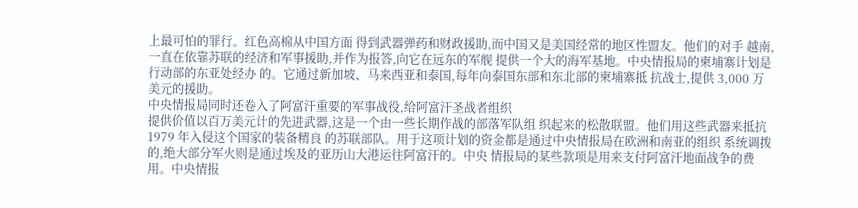上最可怕的罪行。红色高棉从中国方面 得到武器弹药和财政援助,而中国又是美国经常的地区性盟友。他们的对手 越南,一直在依靠苏联的经济和军事援助,并作为报答,向它在远东的军舰 提供一个大的海军基地。中央情报局的柬埔寨计划是行动部的东亚处经办 的。它通过新加坡、马来西亚和泰国,每年向泰国东部和东北部的柬埔寨抵 抗战士,提供 3,000 万美元的援助。
中央情报局同时还卷入了阿富汗重要的军事战役,给阿富汗圣战者组织
提供价值以百万美元计的先进武器,这是一个由一些长期作战的部落军队组 织起来的松散联盟。他们用这些武器来抵抗 1979 年入侵这个国家的装备精良 的苏联部队。用于这项计划的资金都是通过中央情报局在欧洲和南亚的组织 系统调拨的,绝大部分军火则是通过埃及的亚历山大港运往阿富汗的。中央 情报局的某些款项是用来支付阿富汗地面战争的费用。中央情报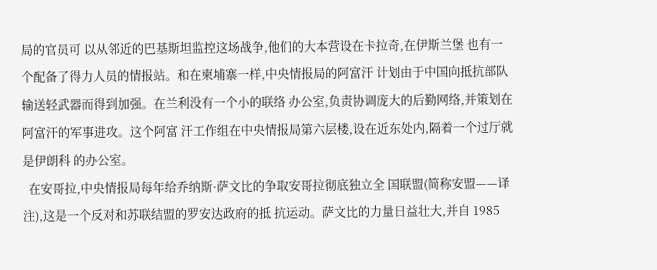局的官员可 以从邻近的巴基斯坦监控这场战争,他们的大本营设在卡拉奇,在伊斯兰堡 也有一个配备了得力人员的情报站。和在柬埔寨一样,中央情报局的阿富汗 计划由于中国向抵抗部队输送轻武器而得到加强。在兰利没有一个小的联络 办公室,负责协调庞大的后勤网络,并策划在阿富汗的军事进攻。这个阿富 汗工作组在中央情报局第六层楼,设在近东处内,隔着一个过厅就是伊朗科 的办公室。
  在安哥拉,中央情报局每年给乔纳斯·萨文比的争取安哥拉彻底独立全 国联盟(简称安盟——译注),这是一个反对和苏联结盟的罗安达政府的抵 抗运动。萨文比的力量日益壮大,并自 1985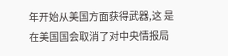年开始从美国方面获得武器,这 是在美国国会取消了对中央情报局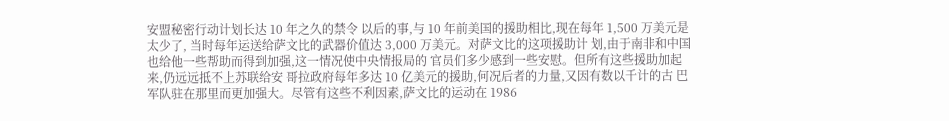安盟秘密行动计划长达 10 年之久的禁令 以后的事,与 10 年前美国的援助相比,现在每年 1,500 万美元是太少了, 当时每年运送给萨文比的武器价值达 3,000 万美元。对萨文比的这项援助计 划,由于南非和中国也给他一些帮助而得到加强,这一情况使中央情报局的 官员们多少感到一些安慰。但所有这些援助加起来,仍远远抵不上苏联给安 哥拉政府每年多达 10 亿美元的援助,何况后者的力量,又因有数以千计的古 巴军队驻在那里而更加强大。尽管有这些不利因素,萨文比的运动在 1986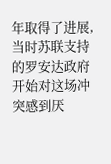年取得了进展,当时苏联支持的罗安达政府开始对这场冲突感到厌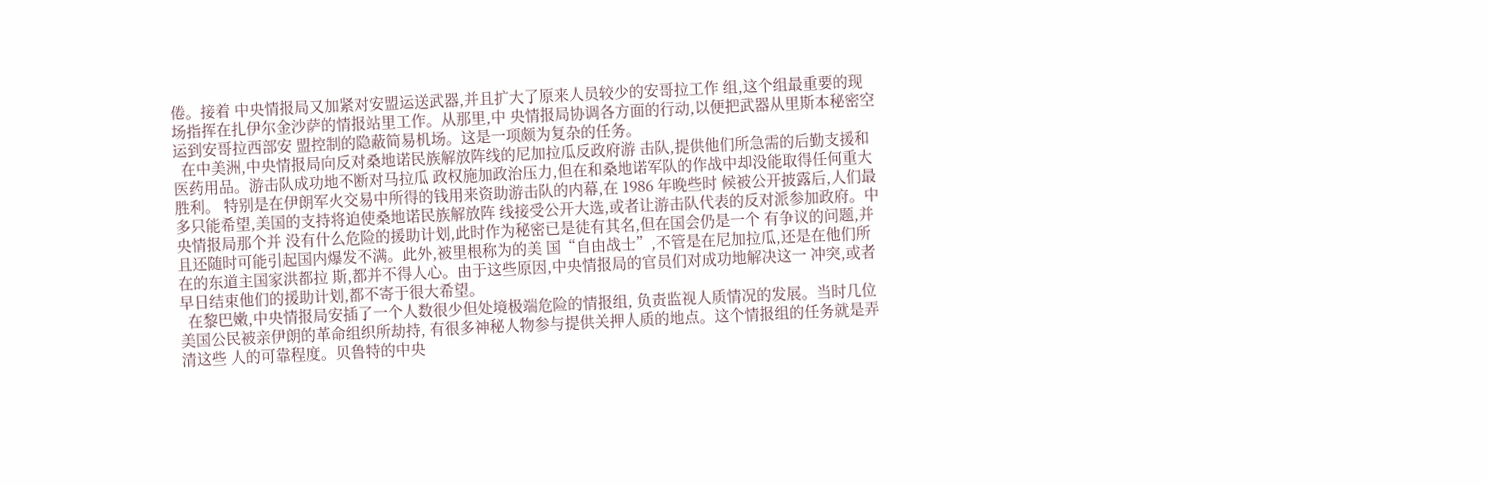倦。接着 中央情报局又加紧对安盟运送武器,并且扩大了原来人员较少的安哥拉工作 组,这个组最重要的现场指挥在扎伊尔金沙萨的情报站里工作。从那里,中 央情报局协调各方面的行动,以便把武器从里斯本秘密空运到安哥拉西部安 盟控制的隐蔽简易机场。这是一项颇为复杂的任务。
  在中美洲,中央情报局向反对桑地诺民族解放阵线的尼加拉瓜反政府游 击队,提供他们所急需的后勤支援和医药用品。游击队成功地不断对马拉瓜 政权施加政治压力,但在和桑地诺军队的作战中却没能取得任何重大胜利。 特别是在伊朗军火交易中所得的钱用来资助游击队的内幕,在 1986 年晚些时 候被公开披露后,人们最多只能希望,美国的支持将迫使桑地诺民族解放阵 线接受公开大选,或者让游击队代表的反对派参加政府。中央情报局那个并 没有什么危险的援助计划,此时作为秘密已是徒有其名,但在国会仍是一个 有争议的问题,并且还随时可能引起国内爆发不满。此外,被里根称为的美 国“自由战士”,不管是在尼加拉瓜,还是在他们所在的东道主国家洪都拉 斯,都并不得人心。由于这些原因,中央情报局的官员们对成功地解决这一 冲突,或者早日结束他们的援助计划,都不寄于很大希望。
  在黎巴嫩,中央情报局安插了一个人数很少但处境极端危险的情报组, 负责监视人质情况的发展。当时几位美国公民被亲伊朗的革命组织所劫持, 有很多神秘人物参与提供关押人质的地点。这个情报组的任务就是弄清这些 人的可靠程度。贝鲁特的中央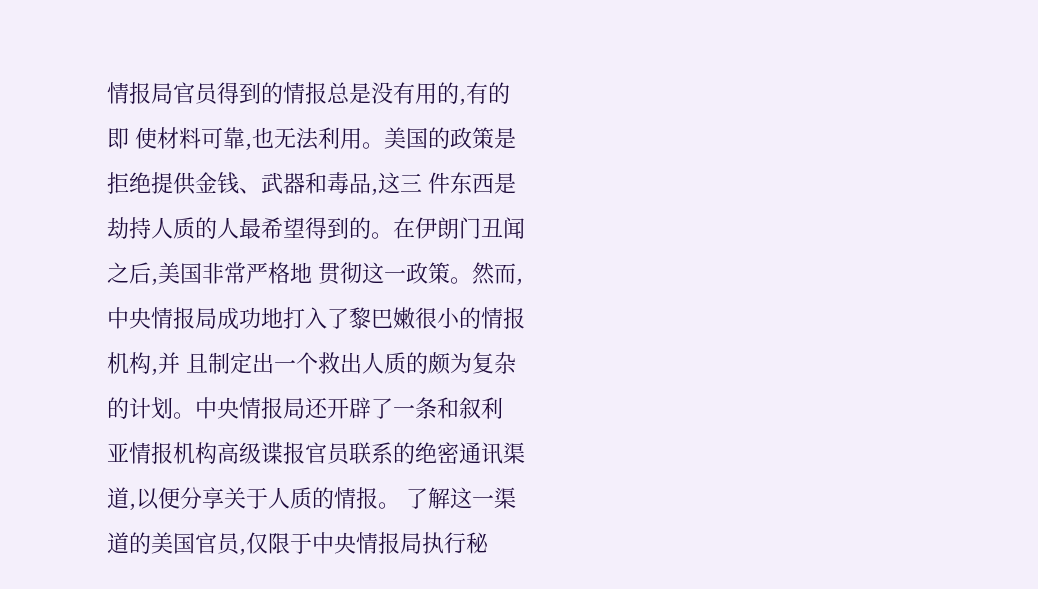情报局官员得到的情报总是没有用的,有的即 使材料可靠,也无法利用。美国的政策是拒绝提供金钱、武器和毒品,这三 件东西是劫持人质的人最希望得到的。在伊朗门丑闻之后,美国非常严格地 贯彻这一政策。然而,中央情报局成功地打入了黎巴嫩很小的情报机构,并 且制定出一个救出人质的颇为复杂的计划。中央情报局还开辟了一条和叙利 亚情报机构高级谍报官员联系的绝密通讯渠道,以便分享关于人质的情报。 了解这一渠道的美国官员,仅限于中央情报局执行秘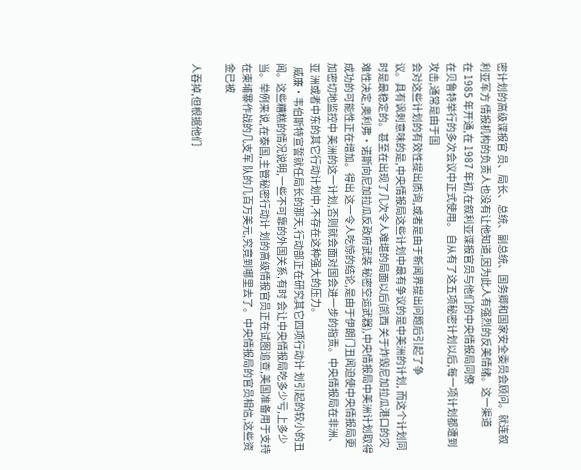密计划的高级谍报官 员、局长、总统、副总统、国务卿和国家安全委员会顾问。就连叙利亚军方 情报机构的负责人也没有让他知道,因为此人有强烈的反美情绪。这一渠道
在 1985 年开通,在 1987 年初,在叙利亚谍报官员与他们的中央情报局同僚
在贝鲁特举行的多次会议中正式使用。 自从有了这五项秘密计划以后,每一项计划都遭到攻击,通常是由于国
会对这些计划的有效性提出质询,或者是由于新闻界提出问题后引起了争
议。具有讽刺意味的是,中央情报局这些计划中最有争议的是中美洲的计划, 而这个计划同时是最稳定的。甚至在出现了几次令人难堪的局面以后(凯西 关于炸毁尼加拉瓜港口的灾难性决定,奥利弗·诺斯向尼加拉瓜反政府武装 秘密空运武器),中央情报局中美洲计划取得成功的可能性正在增加。得出 这一令人吃惊的结论,是由于伊朗门丑闻迫使中央情报局更加密切地监控中 美洲的这一计划,否则就会面对国会进一步的指责。中央情报局在非洲、亚 洲或者中东的其它行动计划中,不存在这种强大的压力。
  威廉·韦伯斯特宣誓就任局长的那天,行动部正在研究其它四项行动计 划引起的较小的丑闻。这些糟糕的情况说明,一些不可靠的外国关系,有时 会让中央情报局吃多少亏,上多少当。举例来说,在泰国,主管秘密行动计 划的高级情报官员正在试图追查,美国准备用于支持在柬埔寨作战的几支军 队的几百万美元,究竟到哪里去了。中央情报局的官员相信,这些资金已被

人吞掉,但根据他们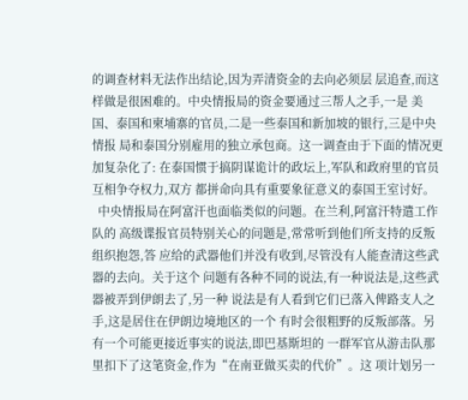的调查材料无法作出结论,因为弄清资金的去向必须层 层追查,而这样做是很困难的。中央情报局的资金要通过三帮人之手,一是 美国、泰国和柬埔寨的官员,二是一些泰国和新加坡的银行,三是中央情报 局和泰国分别雇用的独立承包商。这一调查由于下面的情况更加复杂化了: 在泰国惯于搞阴谋诡计的政坛上,军队和政府里的官员互相争夺权力,双方 都拼命向具有重要象征意义的泰国王室讨好。
  中央情报局在阿富汗也面临类似的问题。在兰利,阿富汗特遣工作队的 高级谍报官员特别关心的问题是,常常听到他们所支持的反叛组织抱怨,答 应给的武器他们并没有收到,尽管没有人能查清这些武器的去向。关于这个 问题有各种不同的说法,有一种说法是,这些武器被弄到伊朗去了,另一种 说法是有人看到它们已落入俾路支人之手,这是居住在伊朗边境地区的一个 有时会很粗野的反叛部落。另有一个可能更接近事实的说法,即巴基斯坦的 一群军官从游击队那里扣下了这笔资金,作为“在南亚做买卖的代价”。这 项计划另一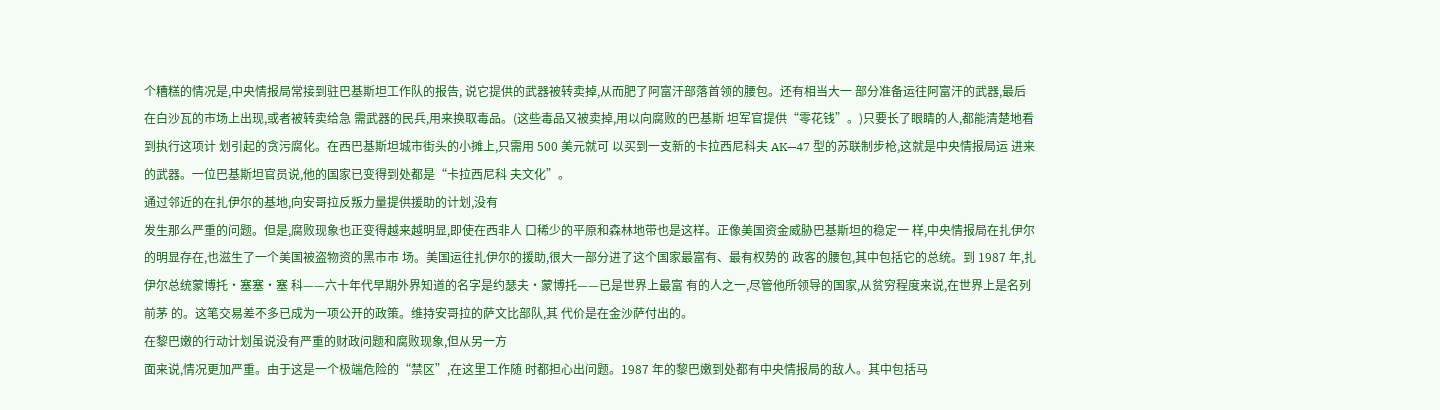个糟糕的情况是,中央情报局常接到驻巴基斯坦工作队的报告, 说它提供的武器被转卖掉,从而肥了阿富汗部落首领的腰包。还有相当大一 部分准备运往阿富汗的武器,最后在白沙瓦的市场上出现,或者被转卖给急 需武器的民兵,用来换取毒品。(这些毒品又被卖掉,用以向腐败的巴基斯 坦军官提供“零花钱”。)只要长了眼睛的人,都能清楚地看到执行这项计 划引起的贪污腐化。在西巴基斯坦城市街头的小摊上,只需用 500 美元就可 以买到一支新的卡拉西尼科夫 AK—47 型的苏联制步枪,这就是中央情报局运 进来的武器。一位巴基斯坦官员说,他的国家已变得到处都是“卡拉西尼科 夫文化”。
通过邻近的在扎伊尔的基地,向安哥拉反叛力量提供援助的计划,没有
发生那么严重的问题。但是,腐败现象也正变得越来越明显,即使在西非人 口稀少的平原和森林地带也是这样。正像美国资金威胁巴基斯坦的稳定一 样,中央情报局在扎伊尔的明显存在,也滋生了一个美国被盗物资的黑市市 场。美国运往扎伊尔的援助,很大一部分进了这个国家最富有、最有权势的 政客的腰包,其中包括它的总统。到 1987 年,扎伊尔总统蒙博托·塞塞·塞 科——六十年代早期外界知道的名字是约瑟夫·蒙博托——已是世界上最富 有的人之一,尽管他所领导的国家,从贫穷程度来说,在世界上是名列前茅 的。这笔交易差不多已成为一项公开的政策。维持安哥拉的萨文比部队,其 代价是在金沙萨付出的。
在黎巴嫩的行动计划虽说没有严重的财政问题和腐败现象,但从另一方
面来说,情况更加严重。由于这是一个极端危险的“禁区”,在这里工作随 时都担心出问题。1987 年的黎巴嫩到处都有中央情报局的敌人。其中包括马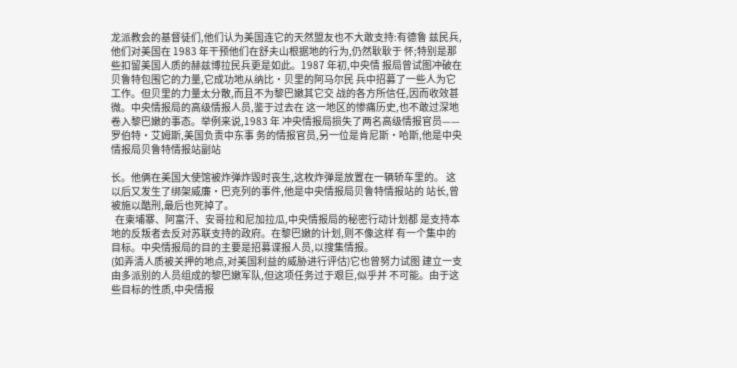龙派教会的基督徒们,他们认为美国连它的天然盟友也不大敢支持:有德鲁 兹民兵,他们对美国在 1983 年干预他们在舒夫山根据地的行为,仍然耿耿于 怀;特别是那些扣留美国人质的赫兹博拉民兵更是如此。1987 年初,中央情 报局曾试图冲破在贝鲁特包围它的力量,它成功地从纳比·贝里的阿马尔民 兵中招募了一些人为它工作。但贝里的力量太分散,而且不为黎巴嫩其它交 战的各方所信任,因而收效甚微。中央情报局的高级情报人员,鉴于过去在 这一地区的惨痛历史,也不敢过深地卷入黎巴嫩的事态。举例来说,1983 年 冲央情报局损失了两名高级情报官员——罗伯特·艾姆斯,美国负责中东事 务的情报官员,另一位是肯尼斯·哈斯,他是中央情报局贝鲁特情报站副站

长。他俩在美国大使馆被炸弹炸毁时丧生,这枚炸弹是放置在一辆轿车里的。 这以后又发生了绑架威廉·巴克列的事件,他是中央情报局贝鲁特情报站的 站长,曾被施以酷刑,最后也死掉了。
  在柬埔寨、阿富汗、安哥拉和尼加拉瓜,中央情报局的秘密行动计划都 是支持本地的反叛者去反对苏联支持的政府。在黎巴嫩的计划,则不像这样 有一个集中的目标。中央情报局的目的主要是招募谍报人员,以搜集情报。
(如弄清人质被关押的地点,对美国利益的威胁进行评估)它也曾努力试图 建立一支由多派别的人员组成的黎巴嫩军队,但这项任务过于艰巨,似乎并 不可能。由于这些目标的性质,中央情报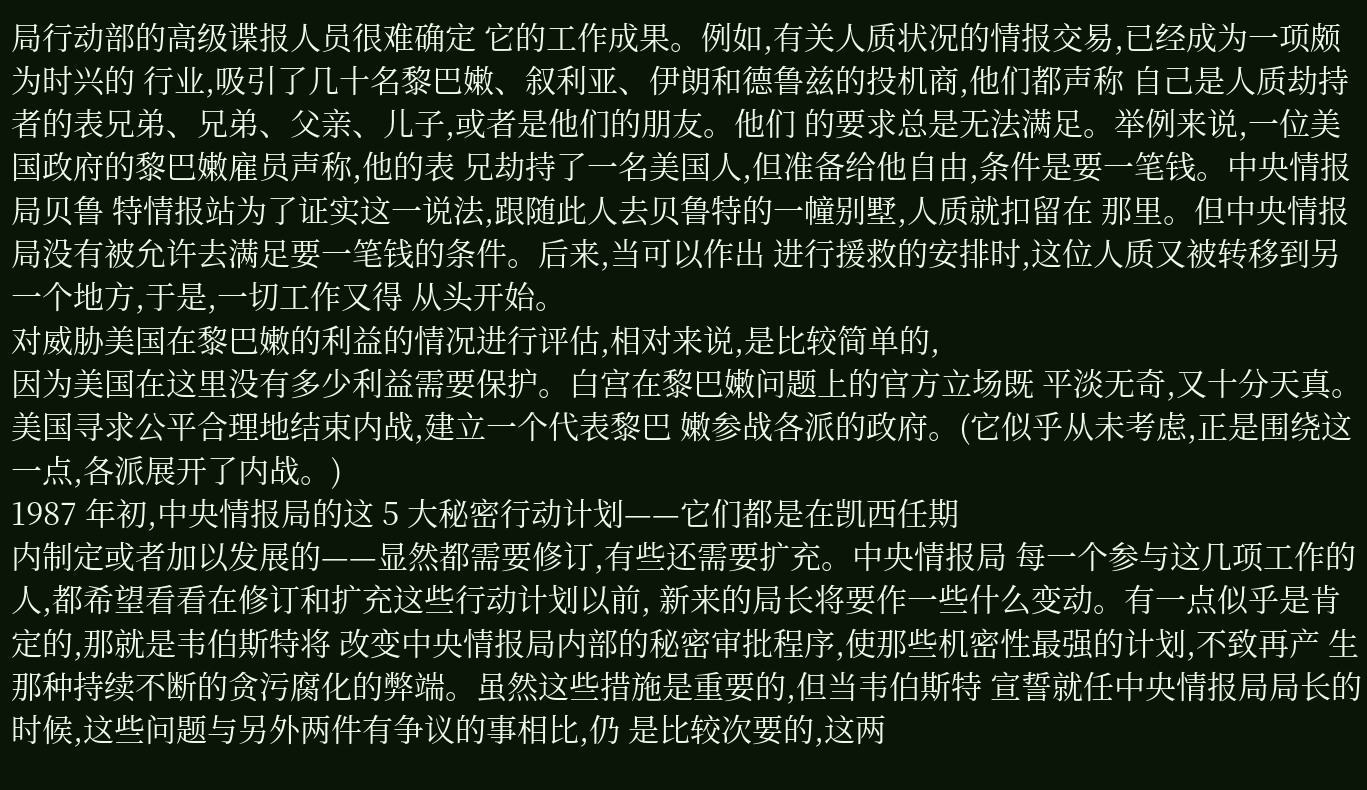局行动部的高级谍报人员很难确定 它的工作成果。例如,有关人质状况的情报交易,已经成为一项颇为时兴的 行业,吸引了几十名黎巴嫩、叙利亚、伊朗和德鲁兹的投机商,他们都声称 自己是人质劫持者的表兄弟、兄弟、父亲、儿子,或者是他们的朋友。他们 的要求总是无法满足。举例来说,一位美国政府的黎巴嫩雇员声称,他的表 兄劫持了一名美国人,但准备给他自由,条件是要一笔钱。中央情报局贝鲁 特情报站为了证实这一说法,跟随此人去贝鲁特的一幢别墅,人质就扣留在 那里。但中央情报局没有被允许去满足要一笔钱的条件。后来,当可以作出 进行援救的安排时,这位人质又被转移到另一个地方,于是,一切工作又得 从头开始。
对威胁美国在黎巴嫩的利益的情况进行评估,相对来说,是比较简单的,
因为美国在这里没有多少利益需要保护。白宫在黎巴嫩问题上的官方立场既 平淡无奇,又十分天真。美国寻求公平合理地结束内战,建立一个代表黎巴 嫩参战各派的政府。(它似乎从未考虑,正是围绕这一点,各派展开了内战。)
1987 年初,中央情报局的这 5 大秘密行动计划——它们都是在凯西任期
内制定或者加以发展的——显然都需要修订,有些还需要扩充。中央情报局 每一个参与这几项工作的人,都希望看看在修订和扩充这些行动计划以前, 新来的局长将要作一些什么变动。有一点似乎是肯定的,那就是韦伯斯特将 改变中央情报局内部的秘密审批程序,使那些机密性最强的计划,不致再产 生那种持续不断的贪污腐化的弊端。虽然这些措施是重要的,但当韦伯斯特 宣誓就任中央情报局局长的时候,这些问题与另外两件有争议的事相比,仍 是比较次要的,这两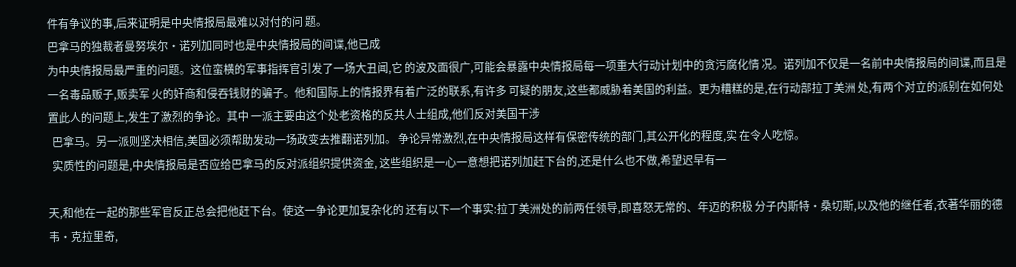件有争议的事,后来证明是中央情报局最难以对付的问 题。
巴拿马的独裁者曼努埃尔·诺列加同时也是中央情报局的间谍,他已成
为中央情报局最严重的问题。这位蛮横的军事指挥官引发了一场大丑闻,它 的波及面很广,可能会暴露中央情报局每一项重大行动计划中的贪污腐化情 况。诺列加不仅是一名前中央情报局的间谍,而且是一名毒品贩子,贩卖军 火的奸商和侵吞钱财的骗子。他和国际上的情报界有着广泛的联系,有许多 可疑的朋友,这些都威胁着美国的利益。更为糟糕的是,在行动部拉丁美洲 处,有两个对立的派别在如何处置此人的问题上,发生了激烈的争论。其中 一派主要由这个处老资格的反共人士组成,他们反对美国干涉
  巴拿马。另一派则坚决相信,美国必须帮助发动一场政变去推翻诺列加。 争论异常激烈,在中央情报局这样有保密传统的部门,其公开化的程度,实 在令人吃惊。
  实质性的问题是,中央情报局是否应给巴拿马的反对派组织提供资金, 这些组织是一心一意想把诺列加赶下台的,还是什么也不做,希望迟早有一

天,和他在一起的那些军官反正总会把他赶下台。使这一争论更加复杂化的 还有以下一个事实:拉丁美洲处的前两任领导,即喜怒无常的、年迈的积极 分子内斯特·桑切斯,以及他的继任者,衣著华丽的德韦·克拉里奇,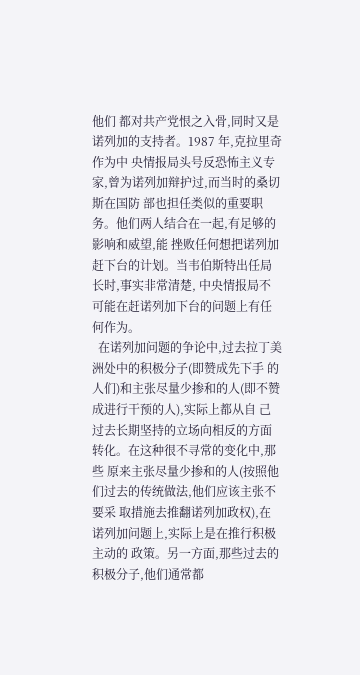他们 都对共产党恨之入骨,同时又是诺列加的支持者。1987 年,克拉里奇作为中 央情报局头号反恐怖主义专家,曾为诺列加辩护过,而当时的桑切斯在国防 部也担任类似的重要职务。他们两人结合在一起,有足够的影响和威望,能 挫败任何想把诺列加赶下台的计划。当韦伯斯特出任局长时,事实非常清楚, 中央情报局不可能在赶诺列加下台的问题上有任何作为。
  在诺列加问题的争论中,过去拉丁美洲处中的积极分子(即赞成先下手 的人们)和主张尽量少掺和的人(即不赞成进行干预的人),实际上都从自 己过去长期坚持的立场向相反的方面转化。在这种很不寻常的变化中,那些 原来主张尽量少掺和的人(按照他们过去的传统做法,他们应该主张不要采 取措施去推翻诺列加政权),在诺列加问题上,实际上是在推行积极主动的 政策。另一方面,那些过去的积极分子,他们通常都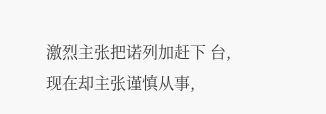激烈主张把诺列加赶下 台,现在却主张谨慎从事,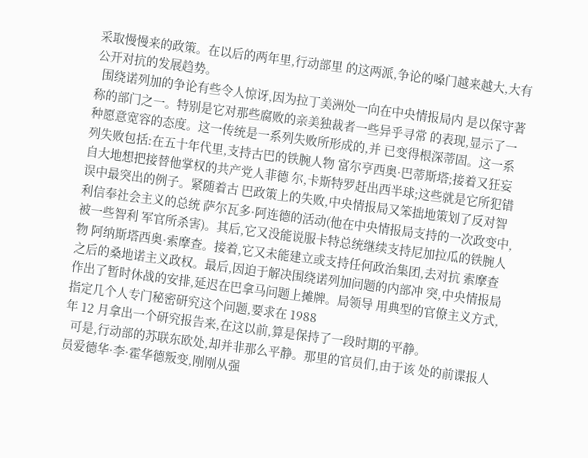采取慢慢来的政策。在以后的两年里,行动部里 的这两派,争论的嗓门越来越大,大有公开对抗的发展趋势。
  围绕诺列加的争论有些令人惊讶,因为拉丁美洲处一向在中央情报局内 是以保守著称的部门之一。特别是它对那些腐败的亲美独裁者一些异乎寻常 的表现,显示了一种愿意宽容的态度。这一传统是一系列失败所形成的,并 已变得根深蒂固。这一系列失败包括:在五十年代里,支持古巴的铁腕人物 富尔亨西奥·巴蒂斯塔;接着又狂妄自大地想把接替他掌权的共产党人菲德 尔,卡斯特罗赶出西半球;这些就是它所犯错误中最突出的例子。紧随着古 巴政策上的失败,中央情报局又笨拙地策划了反对智利信奉社会主义的总统 萨尔瓦多·阿连德的活动(他在中央情报局支持的一次政变中,被一些智利 军官所杀害)。其后,它又没能说服卡特总统继续支持尼加拉瓜的铁腕人物 阿纳斯塔西奥·索摩查。接着,它又未能建立或支持任何政治集团,去对抗 索摩查之后的桑地诺主义政权。最后,因迫于解决围绕诺列加问题的内部冲 突,中央情报局作出了暂时休战的安排,延迟在巴拿马问题上摊牌。局领导 用典型的官僚主义方式,指定几个人专门秘密研究这个问题,要求在 1988
年 12 月拿出一个研究报告来,在这以前,算是保持了一段时期的平静。
  可是,行动部的苏联东欧处,却并非那么平静。那里的官员们,由于该 处的前谍报人员爱德华·李·霍华德叛变,刚刚从强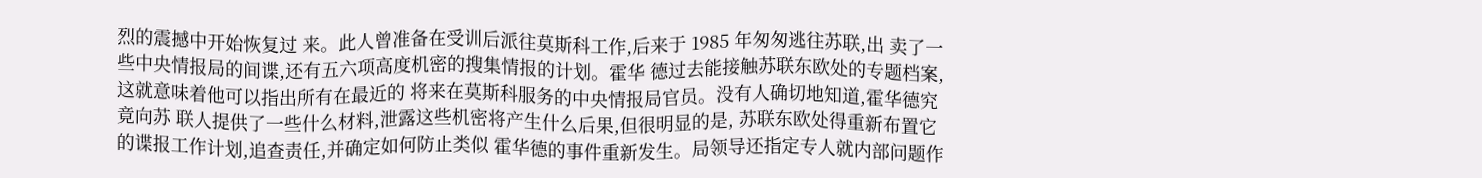烈的震撼中开始恢复过 来。此人曾准备在受训后派往莫斯科工作,后来于 1985 年匆匆逃往苏联,出 卖了一些中央情报局的间谍,还有五六项高度机密的搜集情报的计划。霍华 德过去能接触苏联东欧处的专题档案,这就意味着他可以指出所有在最近的 将来在莫斯科服务的中央情报局官员。没有人确切地知道,霍华德究竟向苏 联人提供了一些什么材料,泄露这些机密将产生什么后果,但很明显的是, 苏联东欧处得重新布置它的谍报工作计划,追查责任,并确定如何防止类似 霍华德的事件重新发生。局领导还指定专人就内部问题作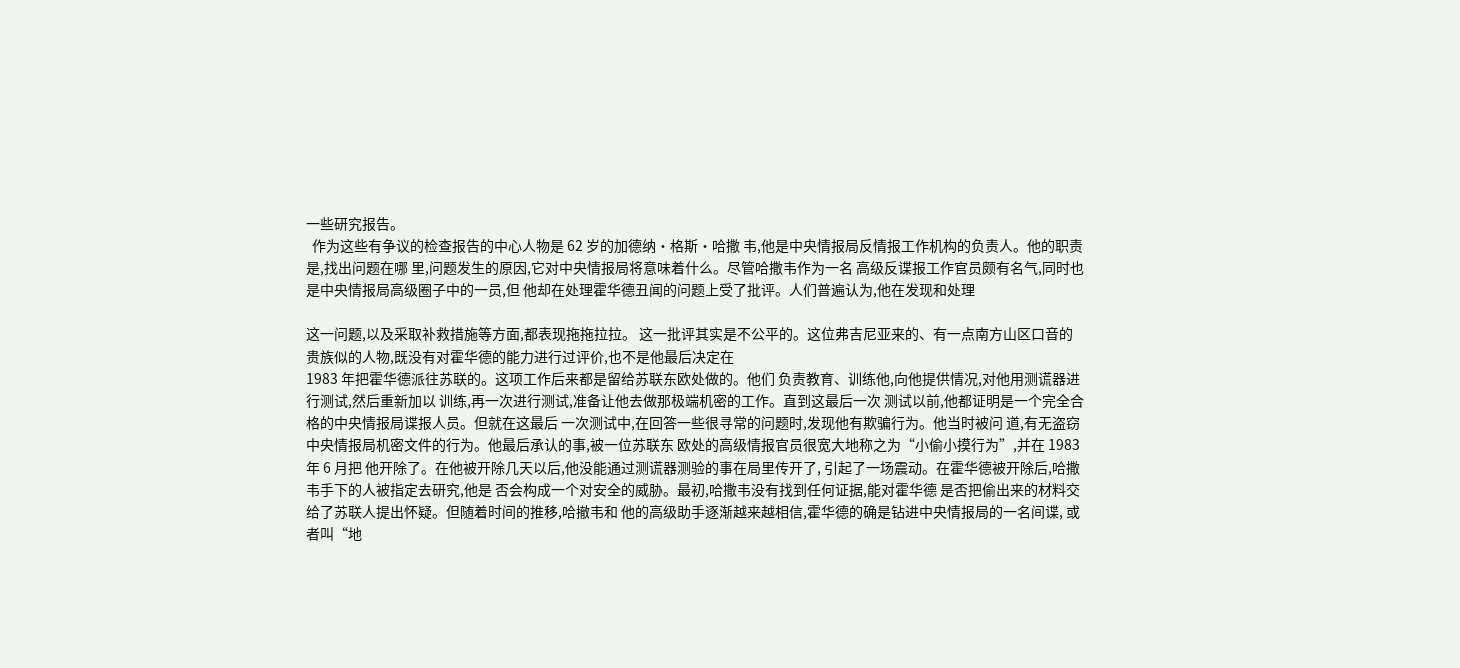一些研究报告。
  作为这些有争议的检查报告的中心人物是 62 岁的加德纳·格斯·哈撒 韦,他是中央情报局反情报工作机构的负责人。他的职责是,找出问题在哪 里,问题发生的原因,它对中央情报局将意味着什么。尽管哈撒韦作为一名 高级反谍报工作官员颇有名气,同时也是中央情报局高级圈子中的一员,但 他却在处理霍华德丑闻的问题上受了批评。人们普遍认为,他在发现和处理

这一问题,以及采取补救措施等方面,都表现拖拖拉拉。 这一批评其实是不公平的。这位弗吉尼亚来的、有一点南方山区口音的
贵族似的人物,既没有对霍华德的能力进行过评价,也不是他最后决定在
1983 年把霍华德派往苏联的。这项工作后来都是留给苏联东欧处做的。他们 负责教育、训练他,向他提供情况,对他用测谎器进行测试,然后重新加以 训练,再一次进行测试,准备让他去做那极端机密的工作。直到这最后一次 测试以前,他都证明是一个完全合格的中央情报局谍报人员。但就在这最后 一次测试中,在回答一些很寻常的问题时,发现他有欺骗行为。他当时被问 道,有无盗窃中央情报局机密文件的行为。他最后承认的事,被一位苏联东 欧处的高级情报官员很宽大地称之为“小偷小摸行为”,并在 1983 年 6 月把 他开除了。在他被开除几天以后,他没能通过测谎器测验的事在局里传开了, 引起了一场震动。在霍华德被开除后,哈撒韦手下的人被指定去研究,他是 否会构成一个对安全的威胁。最初,哈撒韦没有找到任何证据,能对霍华德 是否把偷出来的材料交给了苏联人提出怀疑。但随着时间的推移,哈撤韦和 他的高级助手逐渐越来越相信,霍华德的确是钻进中央情报局的一名间谍, 或者叫“地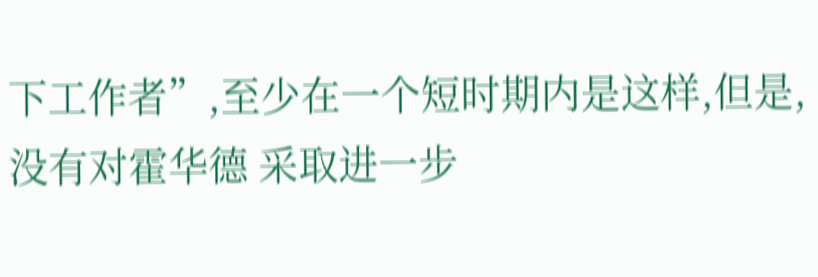下工作者”,至少在一个短时期内是这样,但是,没有对霍华德 采取进一步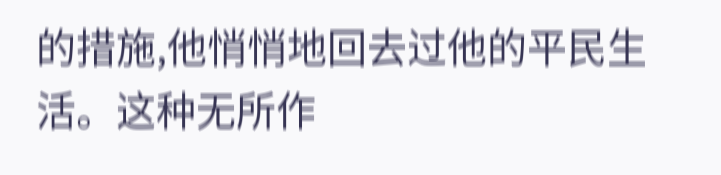的措施,他悄悄地回去过他的平民生活。这种无所作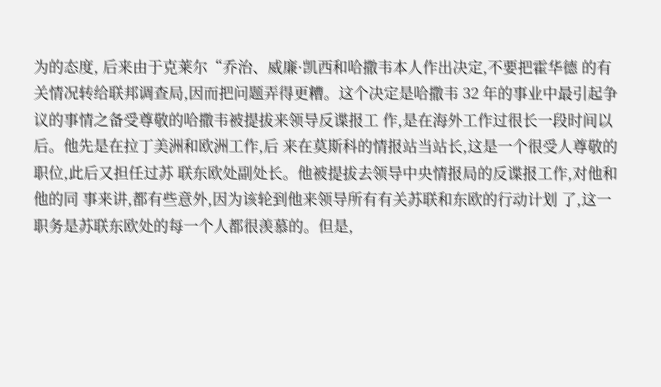为的态度, 后来由于克莱尔“乔治、威廉·凯西和哈撒韦本人作出决定,不要把霍华德 的有关情况转给联邦调查局,因而把问题弄得更糟。这个决定是哈撒韦 32 年的事业中最引起争议的事情之备受尊敬的哈撒韦被提拔来领导反谍报工 作,是在海外工作过很长一段时间以后。他先是在拉丁美洲和欧洲工作,后 来在莫斯科的情报站当站长,这是一个很受人尊敬的职位,此后又担任过苏 联东欧处副处长。他被提拔去领导中央情报局的反谍报工作,对他和他的同 事来讲,都有些意外,因为该轮到他来领导所有有关苏联和东欧的行动计划 了,这一职务是苏联东欧处的每一个人都很羡慕的。但是,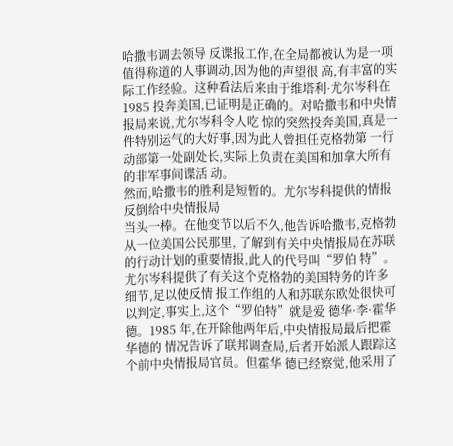哈撒韦调去领导 反谍报工作,在全局都被认为是一项值得称道的人事调动,因为他的声望很 高,有丰富的实际工作经验。这种看法后来由于维塔利·尤尔岑科在 1985 投奔美国,已证明是正确的。对哈撒韦和中央情报局来说,尤尔岑科令人吃 惊的突然投奔美国,真是一件特别运气的大好事,因为此人曾担任克格勃第 一行动部第一处副处长,实际上负责在美国和加拿大所有的非军事间谍活 动。
然而,哈撒韦的胜利是短暂的。尤尔岑科提供的情报反倒给中央情报局
当头一棒。在他变节以后不久,他告诉哈撒韦,克格勃从一位美国公民那里, 了解到有关中央情报局在苏联的行动计划的重要情报,此人的代号叫“罗伯 特”。尤尔岑科提供了有关这个克格勃的美国特务的许多细节,足以使反情 报工作组的人和苏联东欧处很快可以判定,事实上,这个“罗伯特”就是爱 德华·李·霍华德。1985 年,在开除他两年后,中央情报局最后把霍华德的 情况告诉了联邦调查局,后者开始派人跟踪这个前中央情报局官员。但霍华 德已经察觉,他采用了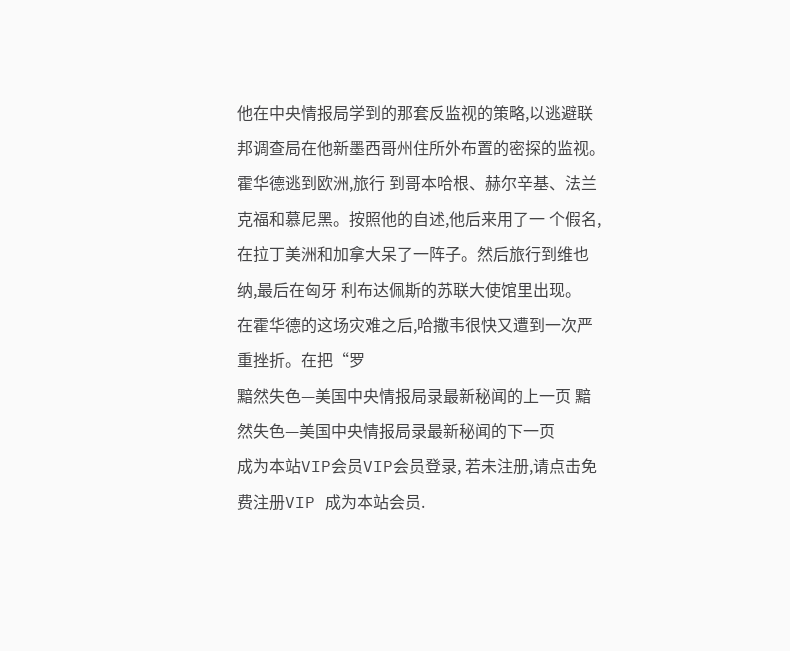他在中央情报局学到的那套反监视的策略,以逃避联 邦调查局在他新墨西哥州住所外布置的密探的监视。霍华德逃到欧洲,旅行 到哥本哈根、赫尔辛基、法兰克福和慕尼黑。按照他的自述,他后来用了一 个假名,在拉丁美洲和加拿大呆了一阵子。然后旅行到维也纳,最后在匈牙 利布达佩斯的苏联大使馆里出现。
在霍华德的这场灾难之后,哈撒韦很快又遭到一次严重挫折。在把“罗
黯然失色—美国中央情报局录最新秘闻的上一页 黯然失色—美国中央情报局录最新秘闻的下一页
成为本站VIP会员VIP会员登录, 若未注册,请点击免费注册VIP 成为本站会员.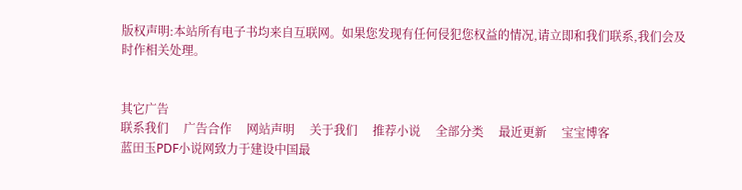版权声明:本站所有电子书均来自互联网。如果您发现有任何侵犯您权益的情况,请立即和我们联系,我们会及时作相关处理。


其它广告
联系我们     广告合作     网站声明     关于我们     推荐小说     全部分类     最近更新     宝宝博客
蓝田玉PDF小说网致力于建设中国最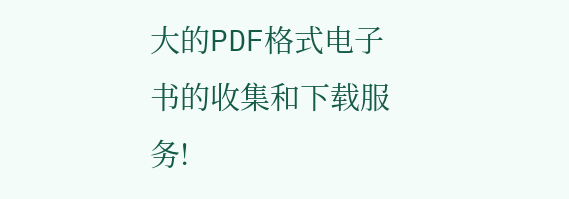大的PDF格式电子书的收集和下载服务!